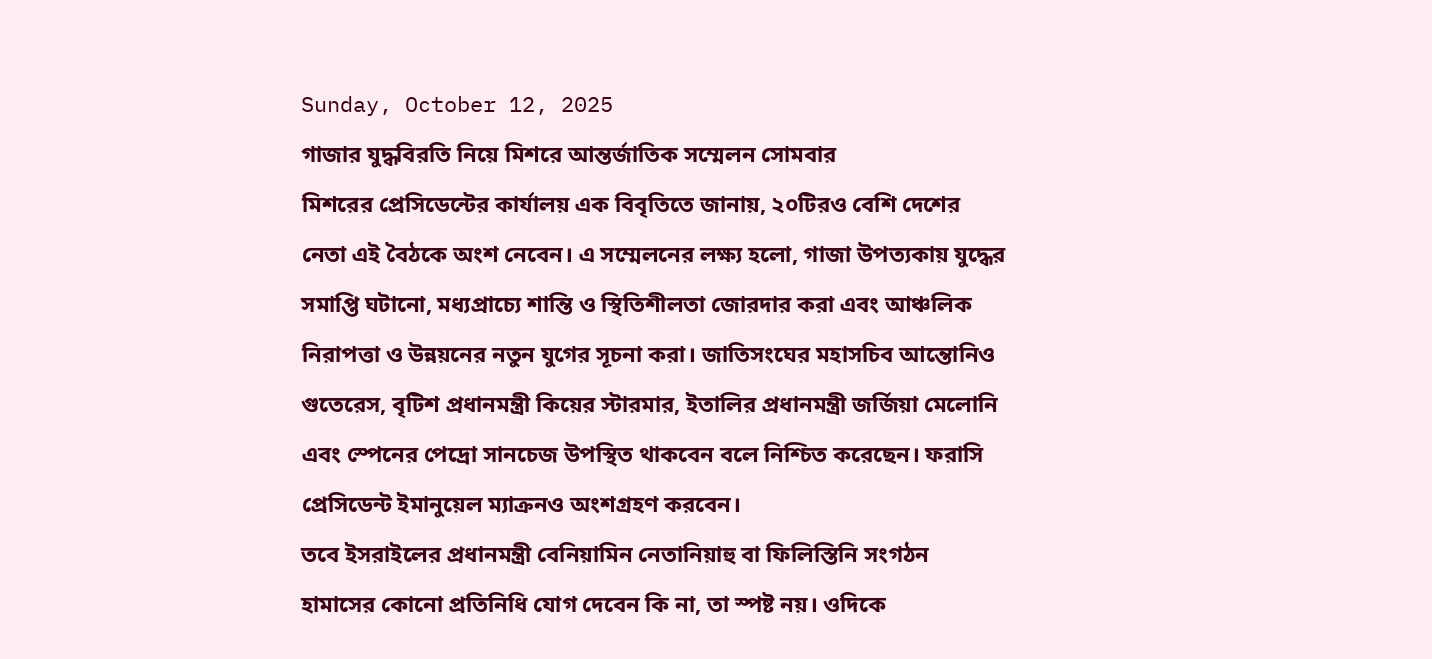Sunday, October 12, 2025
গাজার যুদ্ধবিরতি নিয়ে মিশরে আন্তর্জাতিক সম্মেলন সোমবার
মিশরের প্রেসিডেন্টের কার্যালয় এক বিবৃতিতে জানায়, ২০টিরও বেশি দেশের নেতা এই বৈঠকে অংশ নেবেন। এ সম্মেলনের লক্ষ্য হলো, গাজা উপত্যকায় যুদ্ধের সমাপ্তি ঘটানো, মধ্যপ্রাচ্যে শান্তি ও স্থিতিশীলতা জোরদার করা এবং আঞ্চলিক নিরাপত্তা ও উন্নয়নের নতুন যুগের সূচনা করা। জাতিসংঘের মহাসচিব আন্তোনিও গুতেরেস, বৃটিশ প্রধানমন্ত্রী কিয়ের স্টারমার, ইতালির প্রধানমন্ত্রী জর্জিয়া মেলোনি এবং স্পেনের পেদ্রো সানচেজ উপস্থিত থাকবেন বলে নিশ্চিত করেছেন। ফরাসি প্রেসিডেন্ট ইমানুয়েল ম্যাক্রনও অংশগ্রহণ করবেন।
তবে ইসরাইলের প্রধানমন্ত্রী বেনিয়ামিন নেতানিয়াহু বা ফিলিস্তিনি সংগঠন হামাসের কোনো প্রতিনিধি যোগ দেবেন কি না, তা স্পষ্ট নয়। ওদিকে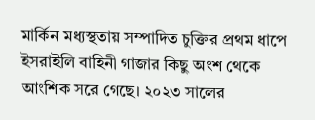মার্কিন মধ্যস্থতায় সম্পাদিত চুক্তির প্রথম ধাপে ইসরাইলি বাহিনী গাজার কিছু অংশ থেকে আংশিক সরে গেছে। ২০২৩ সালের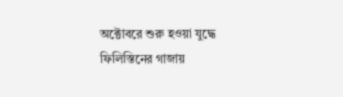অক্টোবরে শুরু হওয়া যুদ্ধে ফিলিস্তিনের গাজায়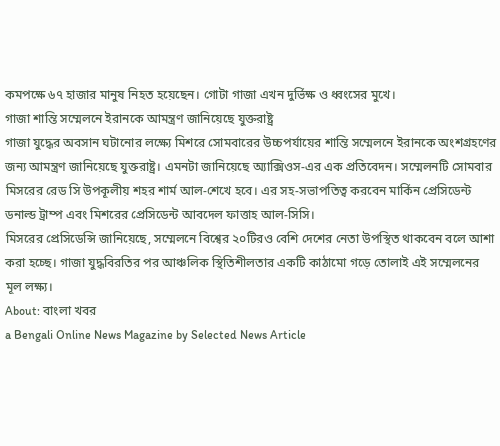কমপক্ষে ৬৭ হাজার মানুষ নিহত হয়েছেন। গোটা গাজা এখন দুর্ভিক্ষ ও ধ্বংসের মুখে।
গাজা শান্তি সম্মেলনে ইরানকে আমন্ত্রণ জানিয়েছে যুক্তরাষ্ট্র
গাজা যুদ্ধের অবসান ঘটানোর লক্ষ্যে মিশরে সোমবারের উচ্চপর্যায়ের শান্তি সম্মেলনে ইরানকে অংশগ্রহণের জন্য আমন্ত্রণ জানিয়েছে যুক্তরাষ্ট্র। এমনটা জানিয়েছে অ্যাক্সিওস-এর এক প্রতিবেদন। সম্মেলনটি সোমবার মিসরের রেড সি উপকূলীয় শহর শার্ম আল-শেখে হবে। এর সহ-সভাপতিত্ব করবেন মার্কিন প্রেসিডেন্ট ডনাল্ড ট্রাম্প এবং মিশরের প্রেসিডেন্ট আবদেল ফাত্তাহ আল-সিসি।
মিসরের প্রেসিডেন্সি জানিয়েছে, সম্মেলনে বিশ্বের ২০টিরও বেশি দেশের নেতা উপস্থিত থাকবেন বলে আশা করা হচ্ছে। গাজা যুদ্ধবিরতির পর আঞ্চলিক স্থিতিশীলতার একটি কাঠামো গড়ে তোলাই এই সম্মেলনের মূল লক্ষ্য।
About: বাংলা খবর
a Bengali Online News Magazine by Selected News Article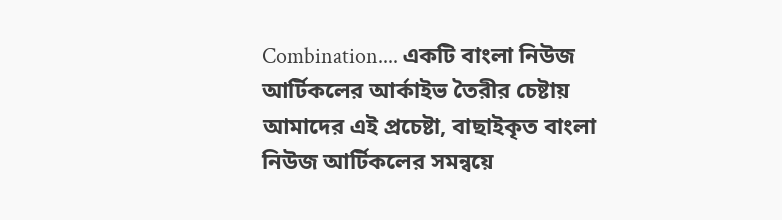Combination.... একটি বাংলা নিউজ আর্টিকলের আর্কাইভ তৈরীর চেষ্টায় আমাদের এই প্রচেষ্টা, বাছাইকৃত বাংলা নিউজ আর্টিকলের সমন্বয়ে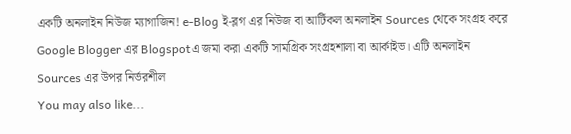একটি অনলাইন নিউজ ম্যাগাজিন! e-Blog ই-ব্লগ এর নিউজ বা আর্টিকল অনলাইন Sources থেকে সংগ্রহ করে Google Blogger এর Blogspotএ জমা করা একটি সামগ্রিক সংগ্রহশালা বা আর্কাইভ। এটি অনলাইন Sources এর উপর নির্ভরশীল
You may also like...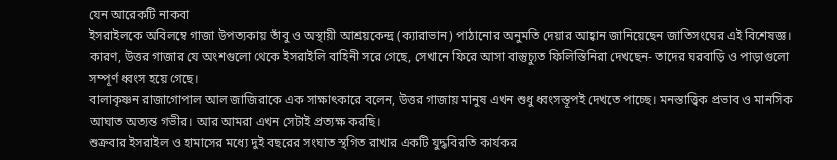যেন আরেকটি নাকবা
ইসরাইলকে অবিলম্বে গাজা উপত্যকায় তাঁবু ও অস্থায়ী আশ্রয়কেন্দ্র (ক্যারাভান) পাঠানোর অনুমতি দেয়ার আহ্বান জানিয়েছেন জাতিসংঘের এই বিশেষজ্ঞ। কারণ, উত্তর গাজার যে অংশগুলো থেকে ইসরাইলি বাহিনী সরে গেছে, সেখানে ফিরে আসা বাস্তুচ্যুত ফিলিস্তিনিরা দেখছেন- তাদের ঘরবাড়ি ও পাড়াগুলো সম্পূর্ণ ধ্বংস হয়ে গেছে।
বালাকৃষ্ণন রাজাগোপাল আল জাজিরাকে এক সাক্ষাৎকারে বলেন, উত্তর গাজায় মানুষ এখন শুধু ধ্বংসস্তূপই দেখতে পাচ্ছে। মনস্তাত্ত্বিক প্রভাব ও মানসিক আঘাত অত্যন্ত গভীর। আর আমরা এখন সেটাই প্রত্যক্ষ করছি।
শুক্রবার ইসরাইল ও হামাসের মধ্যে দুই বছরের সংঘাত স্থগিত রাখার একটি যুদ্ধবিরতি কার্যকর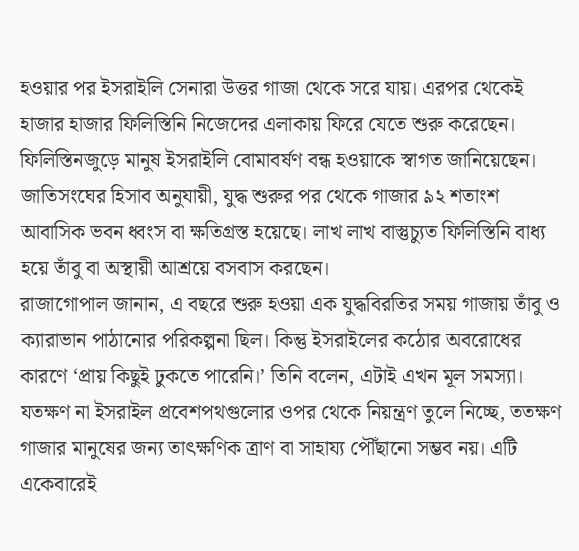হওয়ার পর ইসরাইলি সেনারা উত্তর গাজা থেকে সরে যায়। এরপর থেকেই হাজার হাজার ফিলিস্তিনি নিজেদের এলাকায় ফিরে যেতে শুরু করেছেন। ফিলিস্তিনজুড়ে মানুষ ইসরাইলি বোমাবর্ষণ বন্ধ হওয়াকে স্বাগত জানিয়েছেন। জাতিসংঘের হিসাব অনুযায়ী, যুদ্ধ শুরুর পর থেকে গাজার ৯২ শতাংশ আবাসিক ভবন ধ্বংস বা ক্ষতিগ্রস্ত হয়েছে। লাখ লাখ বাস্তুচ্যুত ফিলিস্তিনি বাধ্য হয়ে তাঁবু বা অস্থায়ী আশ্রয়ে বসবাস করছেন।
রাজাগোপাল জানান, এ বছরে শুরু হওয়া এক যুদ্ধবিরতির সময় গাজায় তাঁবু ও ক্যারাভান পাঠানোর পরিকল্পনা ছিল। কিন্তু ইসরাইলের কঠোর অবরোধের কারণে ‘প্রায় কিছুই ঢুকতে পারেনি।’ তিনি বলেন, এটাই এখন মূল সমস্যা। যতক্ষণ না ইসরাইল প্রবেশপথগুলোর ওপর থেকে নিয়ন্ত্রণ তুলে নিচ্ছে, ততক্ষণ গাজার মানুষের জন্য তাৎক্ষণিক ত্রাণ বা সাহায্য পৌঁছানো সম্ভব নয়। এটি একেবারেই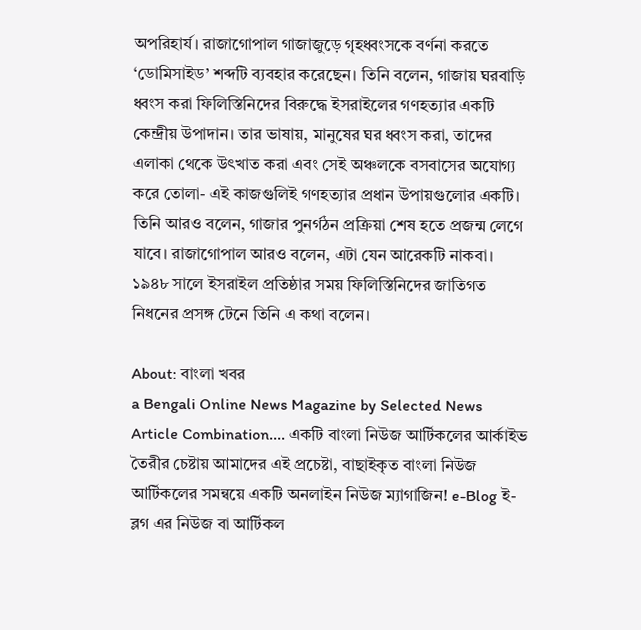অপরিহার্য। রাজাগোপাল গাজাজুড়ে গৃহধ্বংসকে বর্ণনা করতে ‘ডোমিসাইড’ শব্দটি ব্যবহার করেছেন। তিনি বলেন, গাজায় ঘরবাড়ি ধ্বংস করা ফিলিস্তিনিদের বিরুদ্ধে ইসরাইলের গণহত্যার একটি কেন্দ্রীয় উপাদান। তার ভাষায়, মানুষের ঘর ধ্বংস করা, তাদের এলাকা থেকে উৎখাত করা এবং সেই অঞ্চলকে বসবাসের অযোগ্য করে তোলা- এই কাজগুলিই গণহত্যার প্রধান উপায়গুলোর একটি।
তিনি আরও বলেন, গাজার পুনর্গঠন প্রক্রিয়া শেষ হতে প্রজন্ম লেগে যাবে। রাজাগোপাল আরও বলেন, এটা যেন আরেকটি নাকবা। ১৯৪৮ সালে ইসরাইল প্রতিষ্ঠার সময় ফিলিস্তিনিদের জাতিগত নিধনের প্রসঙ্গ টেনে তিনি এ কথা বলেন।

About: বাংলা খবর
a Bengali Online News Magazine by Selected News Article Combination.... একটি বাংলা নিউজ আর্টিকলের আর্কাইভ তৈরীর চেষ্টায় আমাদের এই প্রচেষ্টা, বাছাইকৃত বাংলা নিউজ আর্টিকলের সমন্বয়ে একটি অনলাইন নিউজ ম্যাগাজিন! e-Blog ই-ব্লগ এর নিউজ বা আর্টিকল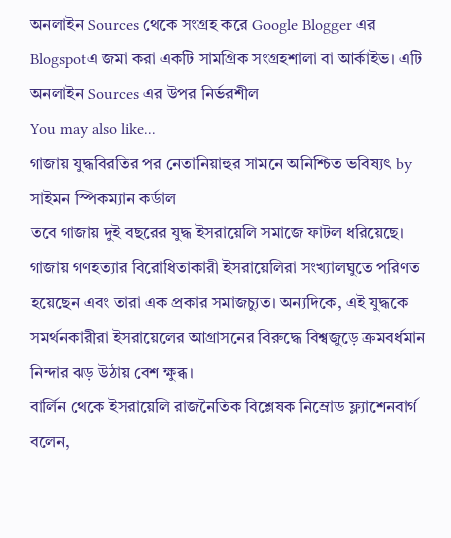অনলাইন Sources থেকে সংগ্রহ করে Google Blogger এর Blogspotএ জমা করা একটি সামগ্রিক সংগ্রহশালা বা আর্কাইভ। এটি অনলাইন Sources এর উপর নির্ভরশীল
You may also like...
গাজায় যুদ্ধবিরতির পর নেতানিয়াহুর সামনে অনিশ্চিত ভবিষ্যৎ by সাইমন স্পিকম্যান কর্ডাল
তবে গাজায় দুই বছরের যুদ্ধ ইসরায়েলি সমাজে ফাটল ধরিয়েছে। গাজায় গণহত্যার বিরোধিতাকারী ইসরায়েলিরা সংখ্যালঘুতে পরিণত হয়েছেন এবং তারা এক প্রকার সমাজচ্যুত। অন্যদিকে, এই যুদ্ধকে সমর্থনকারীরা ইসরায়েলের আগ্রাসনের বিরুদ্ধে বিশ্বজুড়ে ক্রমবর্ধমান নিন্দার ঝড় উঠায় বেশ ক্ষুব্ধ।
বার্লিন থেকে ইসরায়েলি রাজনৈতিক বিশ্লেষক নিম্রোড ফ্ল্যাশেনবার্গ বলেন,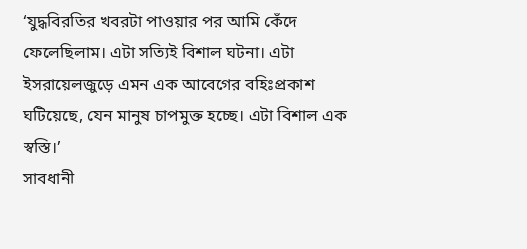‘যুদ্ধবিরতির খবরটা পাওয়ার পর আমি কেঁদে ফেলেছিলাম। এটা সত্যিই বিশাল ঘটনা। এটা ইসরায়েলজুড়ে এমন এক আবেগের বহিঃপ্রকাশ ঘটিয়েছে, যেন মানুষ চাপমুক্ত হচ্ছে। এটা বিশাল এক স্বস্তি।’
সাবধানী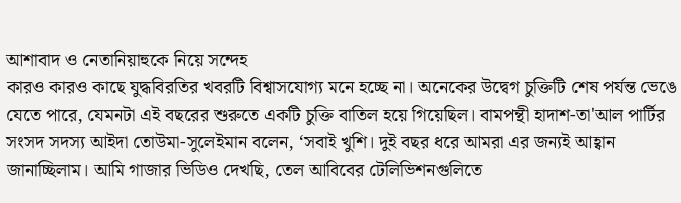আশাবাদ ও নেতানিয়াহুকে নিয়ে সন্দেহ
কারও কারও কাছে যুদ্ধবিরতির খবরটি বিশ্বাসযোগ্য মনে হচ্ছে না। অনেকের উদ্বেগ চুক্তিটি শেষ পর্যন্ত ভেঙে যেতে পারে, যেমনটা এই বছরের শুরুতে একটি চুক্তি বাতিল হয়ে গিয়েছিল। বামপন্থী হাদাশ-তা'আল পার্টির সংসদ সদস্য আইদা তোউমা-সুলেইমান বলেন, ‘সবাই খুশি। দুই বছর ধরে আমরা এর জন্যই আহ্বান জানাচ্ছিলাম। আমি গাজার ভিডিও দেখছি, তেল আবিবের টেলিভিশনগুলিতে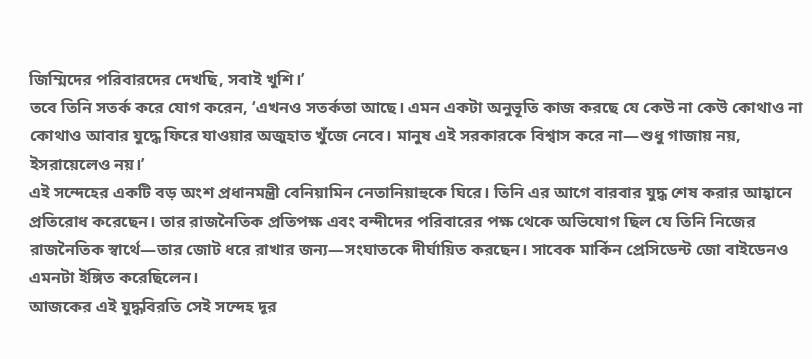জিম্মিদের পরিবারদের দেখছি, সবাই খুশি।’
তবে তিনি সতর্ক করে যোগ করেন, ‘এখনও সতর্কতা আছে। এমন একটা অনুভূতি কাজ করছে যে কেউ না কেউ কোথাও না কোথাও আবার যুদ্ধে ফিরে যাওয়ার অজুহাত খুঁজে নেবে। মানুষ এই সরকারকে বিশ্বাস করে না—শুধু গাজায় নয়, ইসরায়েলেও নয়।’
এই সন্দেহের একটি বড় অংশ প্রধানমন্ত্রী বেনিয়ামিন নেতানিয়াহুকে ঘিরে। তিনি এর আগে বারবার যুদ্ধ শেষ করার আহ্বানে প্রতিরোধ করেছেন। তার রাজনৈতিক প্রতিপক্ষ এবং বন্দীদের পরিবারের পক্ষ থেকে অভিযোগ ছিল যে তিনি নিজের রাজনৈতিক স্বার্থে—তার জোট ধরে রাখার জন্য—সংঘাতকে দীর্ঘায়িত করছেন। সাবেক মার্কিন প্রেসিডেন্ট জো বাইডেনও এমনটা ইঙ্গিত করেছিলেন।
আজকের এই যুদ্ধবিরতি সেই সন্দেহ দূর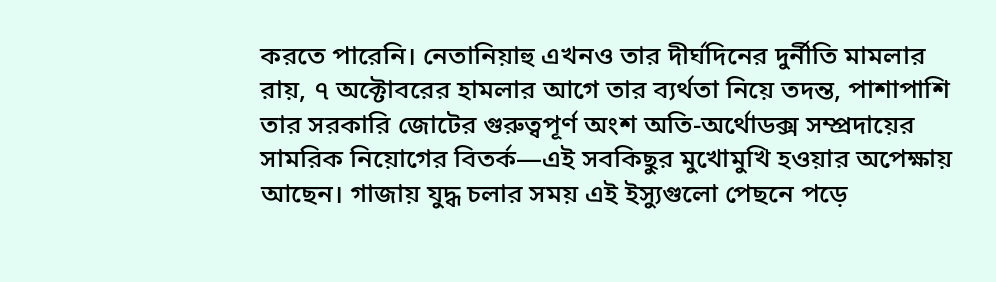করতে পারেনি। নেতানিয়াহু এখনও তার দীর্ঘদিনের দুর্নীতি মামলার রায়, ৭ অক্টোবরের হামলার আগে তার ব্যর্থতা নিয়ে তদন্ত, পাশাপাশি তার সরকারি জোটের গুরুত্বপূর্ণ অংশ অতি-অর্থোডক্স সম্প্রদায়ের সামরিক নিয়োগের বিতর্ক—এই সবকিছুর মুখোমুখি হওয়ার অপেক্ষায় আছেন। গাজায় যুদ্ধ চলার সময় এই ইস্যুগুলো পেছনে পড়ে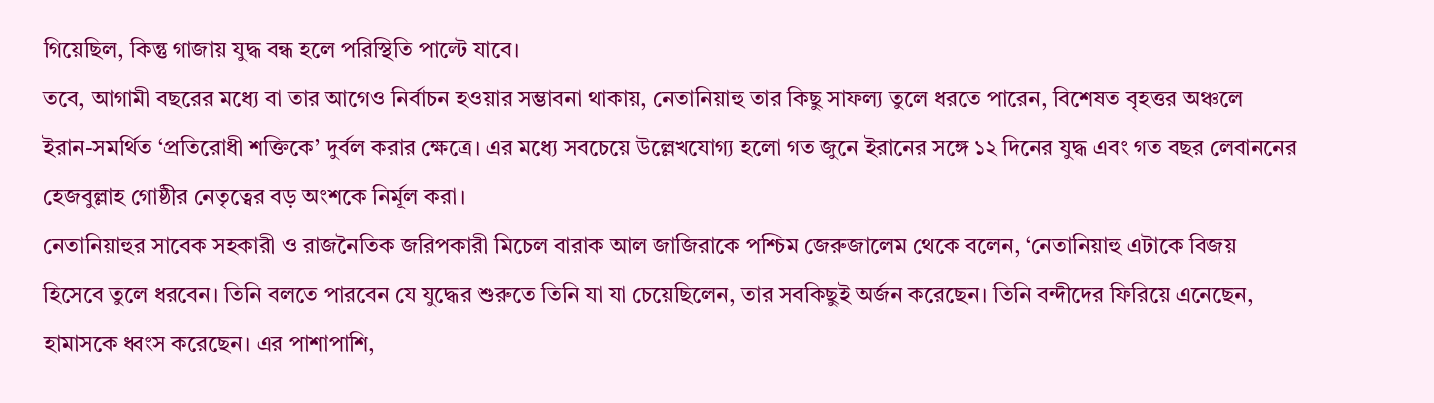গিয়েছিল, কিন্তু গাজায় যুদ্ধ বন্ধ হলে পরিস্থিতি পাল্টে যাবে।
তবে, আগামী বছরের মধ্যে বা তার আগেও নির্বাচন হওয়ার সম্ভাবনা থাকায়, নেতানিয়াহু তার কিছু সাফল্য তুলে ধরতে পারেন, বিশেষত বৃহত্তর অঞ্চলে ইরান-সমর্থিত ‘প্রতিরোধী শক্তিকে’ দুর্বল করার ক্ষেত্রে। এর মধ্যে সবচেয়ে উল্লেখযোগ্য হলো গত জুনে ইরানের সঙ্গে ১২ দিনের যুদ্ধ এবং গত বছর লেবাননের হেজবুল্লাহ গোষ্ঠীর নেতৃত্বের বড় অংশকে নির্মূল করা।
নেতানিয়াহুর সাবেক সহকারী ও রাজনৈতিক জরিপকারী মিচেল বারাক আল জাজিরাকে পশ্চিম জেরুজালেম থেকে বলেন, ‘নেতানিয়াহু এটাকে বিজয় হিসেবে তুলে ধরবেন। তিনি বলতে পারবেন যে যুদ্ধের শুরুতে তিনি যা যা চেয়েছিলেন, তার সবকিছুই অর্জন করেছেন। তিনি বন্দীদের ফিরিয়ে এনেছেন, হামাসকে ধ্বংস করেছেন। এর পাশাপাশি,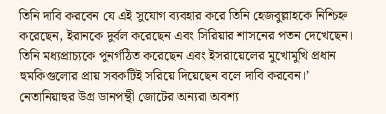তিনি দাবি করবেন যে এই সুযোগ ব্যবহার করে তিনি হেজবুল্লাহকে নিশ্চিহ্ন করেছেন, ইরানকে দুর্বল করেছেন এবং সিরিয়ার শাসনের পতন দেখেছেন। তিনি মধ্যপ্রাচ্যকে পুনর্গঠিত করেছেন এবং ইসরায়েলের মুখোমুখি প্রধান হুমকিগুলোর প্রায় সবকটিই সরিয়ে দিয়েছেন বলে দাবি করবেন।’
নেতানিয়াহুর উগ্র ডানপন্থী জোটের অন্যরা অবশ্য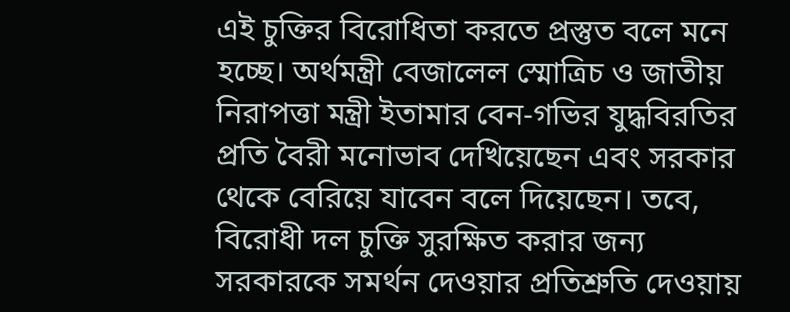এই চুক্তির বিরোধিতা করতে প্রস্তুত বলে মনে হচ্ছে। অর্থমন্ত্রী বেজালেল স্মোত্রিচ ও জাতীয় নিরাপত্তা মন্ত্রী ইতামার বেন-গভির যুদ্ধবিরতির প্রতি বৈরী মনোভাব দেখিয়েছেন এবং সরকার থেকে বেরিয়ে যাবেন বলে দিয়েছেন। তবে, বিরোধী দল চুক্তি সুরক্ষিত করার জন্য সরকারকে সমর্থন দেওয়ার প্রতিশ্রুতি দেওয়ায়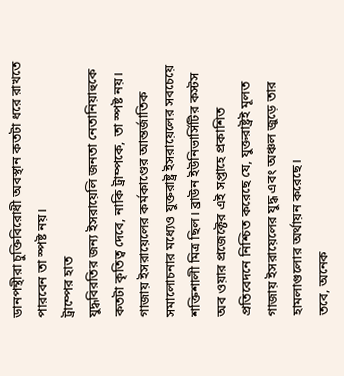ডানপন্থীরা চুক্তিবিরোধী অবস্থান কতটা ধরে রাখতে পারবেন তা স্পষ্ট নয়।
ট্রাম্পের হাত
যুদ্ধবিরতির জন্য ইসরায়েলি জনতা নেতানিয়াহুকে কতটা কৃতিত্ব দেবে, নাকি ট্রাম্পকে, তা স্পষ্ট নয়। গাজায় ইসরায়েলের কর্মকাণ্ডের আন্তর্জাতিক সমালোচনার মধ্যেও যুক্তরাষ্ট্র ইসরায়েলের সবচেয়ে শক্তিশালী মিত্র ছিল। ব্রাউন ইউনিভার্সিটির কস্টস অব ওয়ার প্রজেক্টের এই সপ্তাহে প্রকাশিত প্রতিবেদনে নিশ্চিত করেছে যে, যুক্তরাষ্ট্রই মূলত গাজায় ইসরায়েলের যুদ্ধ এবং অঞ্চল জুড়ে তার হামলাগুলোর অর্থায়ন করেছে।
তবে, অনেক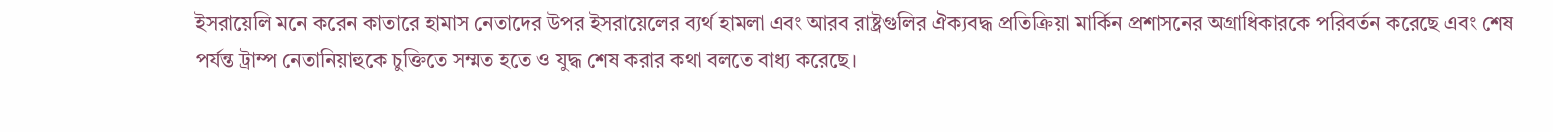ইসরায়েলি মনে করেন কাতারে হামাস নেতাদের উপর ইসরায়েলের ব্যর্থ হামলা এবং আরব রাষ্ট্রগুলির ঐক্যবদ্ধ প্রতিক্রিয়া মার্কিন প্রশাসনের অগ্রাধিকারকে পরিবর্তন করেছে এবং শেষ পর্যন্ত ট্রাম্প নেতানিয়াহুকে চুক্তিতে সম্মত হতে ও যুদ্ধ শেষ করার কথা বলতে বাধ্য করেছে।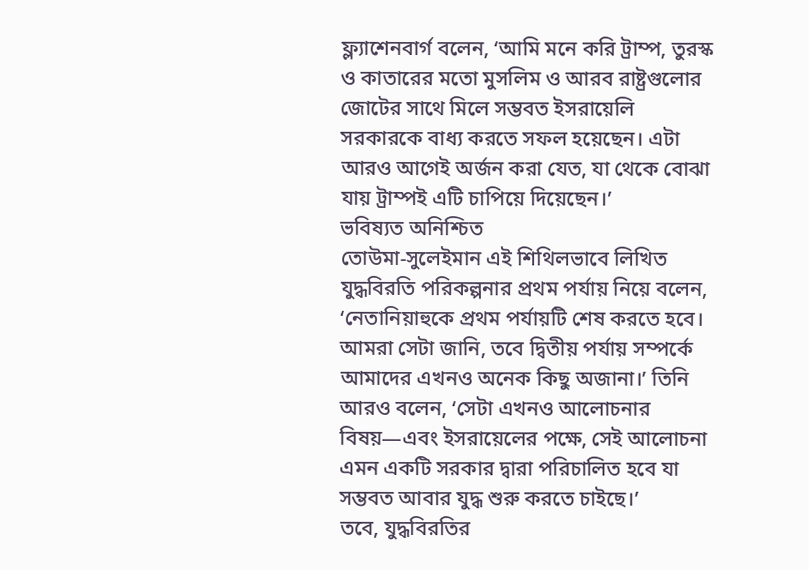ফ্ল্যাশেনবার্গ বলেন, ‘আমি মনে করি ট্রাম্প, তুরস্ক ও কাতারের মতো মুসলিম ও আরব রাষ্ট্রগুলোর জোটের সাথে মিলে সম্ভবত ইসরায়েলি সরকারকে বাধ্য করতে সফল হয়েছেন। এটা আরও আগেই অর্জন করা যেত, যা থেকে বোঝা যায় ট্রাম্পই এটি চাপিয়ে দিয়েছেন।’
ভবিষ্যত অনিশ্চিত
তোউমা-সুলেইমান এই শিথিলভাবে লিখিত যুদ্ধবিরতি পরিকল্পনার প্রথম পর্যায় নিয়ে বলেন, ‘নেতানিয়াহুকে প্রথম পর্যায়টি শেষ করতে হবে। আমরা সেটা জানি, তবে দ্বিতীয় পর্যায় সম্পর্কে আমাদের এখনও অনেক কিছু অজানা।’ তিনি আরও বলেন, ‘সেটা এখনও আলোচনার বিষয়—এবং ইসরায়েলের পক্ষে, সেই আলোচনা এমন একটি সরকার দ্বারা পরিচালিত হবে যা সম্ভবত আবার যুদ্ধ শুরু করতে চাইছে।’
তবে, যুদ্ধবিরতির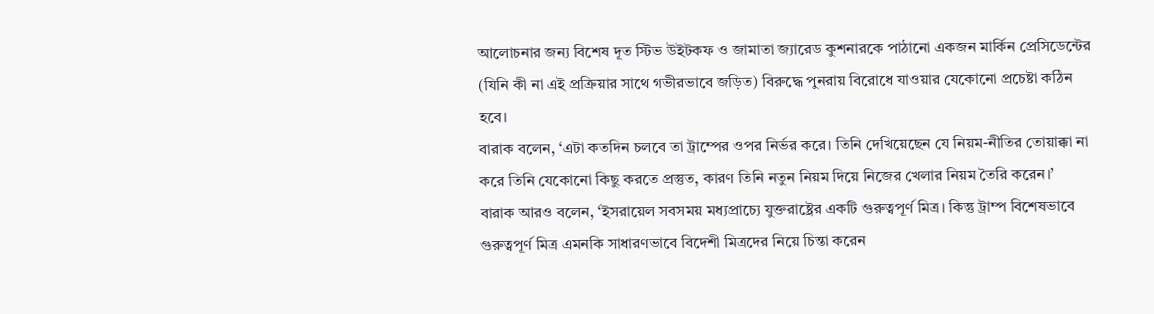আলোচনার জন্য বিশেষ দূত স্টিভ উইটকফ ও জামাতা জ্যারেড কুশনারকে পাঠানো একজন মার্কিন প্রেসিডেন্টের (যিনি কী না এই প্রক্রিয়ার সাথে গভীরভাবে জড়িত) বিরুদ্ধে পুনরায় বিরোধে যাওয়ার যেকোনো প্রচেষ্টা কঠিন হবে।
বারাক বলেন, ‘এটা কতদিন চলবে তা ট্রাম্পের ওপর নির্ভর করে। তিনি দেখিয়েছেন যে নিয়ম-নীতির তোয়াক্কা না করে তিনি যেকোনো কিছু করতে প্রস্তুত, কারণ তিনি নতুন নিয়ম দিয়ে নিজের খেলার নিয়ম তৈরি করেন।’
বারাক আরও বলেন, ‘ইসরায়েল সবসময় মধ্যপ্রাচ্যে যুক্তরাষ্ট্রের একটি গুরুত্বপূর্ণ মিত্র। কিন্তু ট্রাম্প বিশেষভাবে গুরুত্বপূর্ণ মিত্র এমনকি সাধারণভাবে বিদেশী মিত্রদের নিয়ে চিন্তা করেন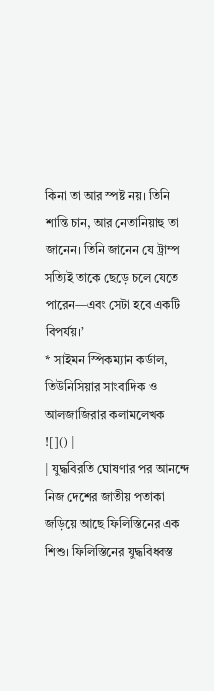কিনা তা আর স্পষ্ট নয়। তিনি শান্তি চান, আর নেতানিয়াহু তা জানেন। তিনি জানেন যে ট্রাম্প সত্যিই তাকে ছেড়ে চলে যেতে পারেন—এবং সেটা হবে একটি বিপর্যয়।’
* সাইমন স্পিকম্যান কর্ডাল, তিউনিসিয়ার সাংবাদিক ও আলজাজিরার কলামলেখক
![]() |
| যুদ্ধবিরতি ঘোষণার পর আনন্দে নিজ দেশের জাতীয় পতাকা জড়িয়ে আছে ফিলিস্তিনের এক শিশু। ফিলিস্তিনের যুদ্ধবিধ্বস্ত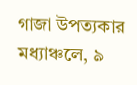গাজা উপত্যকার মধ্যাঞ্চলে, ৯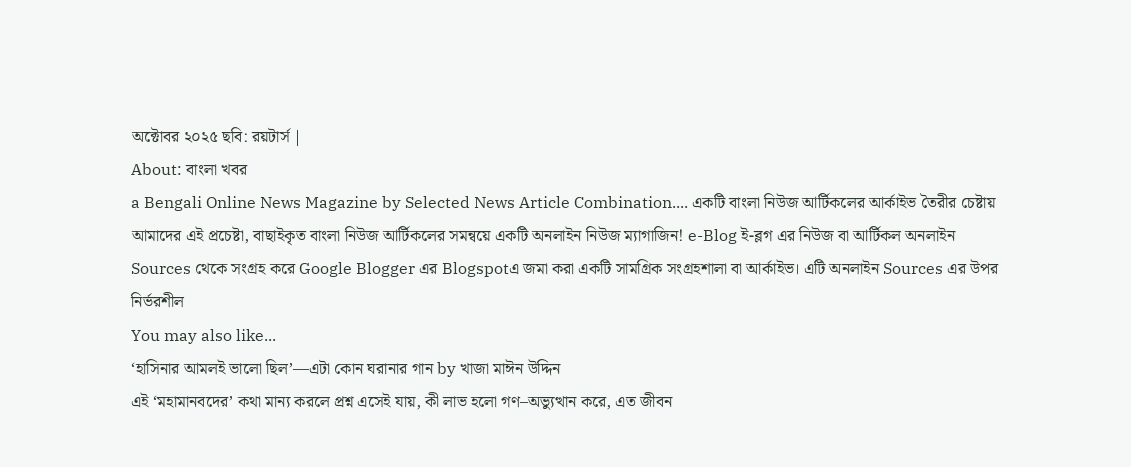অক্টোবর ২০২৫ ছবি: রয়টার্স |
About: বাংলা খবর
a Bengali Online News Magazine by Selected News Article Combination.... একটি বাংলা নিউজ আর্টিকলের আর্কাইভ তৈরীর চেষ্টায় আমাদের এই প্রচেষ্টা, বাছাইকৃত বাংলা নিউজ আর্টিকলের সমন্বয়ে একটি অনলাইন নিউজ ম্যাগাজিন! e-Blog ই-ব্লগ এর নিউজ বা আর্টিকল অনলাইন Sources থেকে সংগ্রহ করে Google Blogger এর Blogspotএ জমা করা একটি সামগ্রিক সংগ্রহশালা বা আর্কাইভ। এটি অনলাইন Sources এর উপর নির্ভরশীল
You may also like...
‘হাসিনার আমলই ভালো ছিল’—এটা কোন ঘরানার গান by খাজা মাঈন উদ্দিন
এই ‘মহামানবদের’ কথা মান্য করলে প্রশ্ন এসেই যায়, কী লাভ হলো গণ–অভ্যুত্থান করে, এত জীবন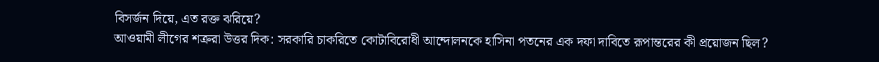বিসর্জন দিয়ে, এত রক্ত ঝরিয়ে?
আওয়ামী লীগের শত্রুরা উত্তর দিক: সরকারি চাকরিতে কোটাবিরোধী আন্দোলনকে হাসিনা পতনের এক দফা দাবিতে রূপান্তরের কী প্রয়োজন ছিল?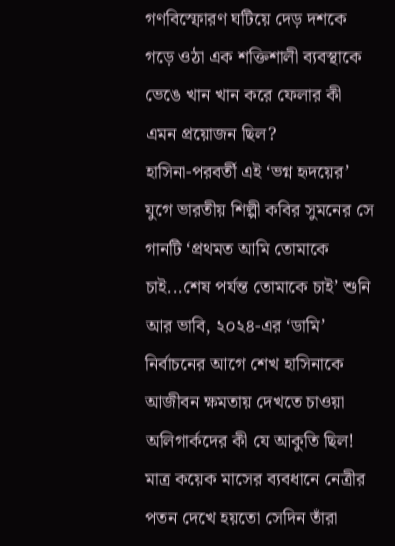গণবিস্ফোরণ ঘটিয়ে দেড় দশকে গড়ে ওঠা এক শক্তিশালী ব্যবস্থাকে ভেঙে খান খান করে ফেলার কী এমন প্রয়োজন ছিল?
হাসিনা-পরবর্তী এই ‘ভগ্ন হৃদয়ের’ যুগে ভারতীয় শিল্পী কবির সুমনের সে গানটি ‘প্রথমত আমি তোমাকে চাই...শেষ পর্যন্ত তোমাকে চাই’ শুনি আর ভাবি, ২০২৪-এর ‘ডামি’ নির্বাচনের আগে শেখ হাসিনাকে আজীবন ক্ষমতায় দেখতে চাওয়া অলিগার্কদের কী যে আকুতি ছিল!
মাত্র কয়েক মাসের ব্যবধানে নেত্রীর পতন দেখে হয়তো সেদিন তাঁরা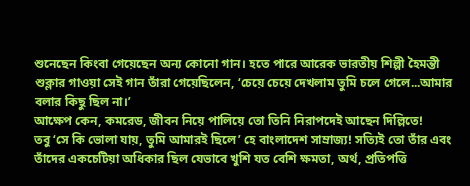শুনেছেন কিংবা গেয়েছেন অন্য কোনো গান। হতে পারে আরেক ভারতীয় শিল্পী হৈমন্তী শুক্লার গাওয়া সেই গান তাঁরা গেয়েছিলেন, ‘চেয়ে চেয়ে দেখলাম তুমি চলে গেলে...আমার বলার কিছু ছিল না।’
আক্ষেপ কেন, কমরেড, জীবন নিয়ে পালিয়ে তো তিনি নিরাপদেই আছেন দিল্লিতে!
তবু ‘সে কি ভোলা যায়, তুমি আমারই ছিলে’ হে বাংলাদেশ সাম্রাজ্য! সত্যিই তো তাঁর এবং তাঁদের একচেটিয়া অধিকার ছিল যেভাবে খুশি যত বেশি ক্ষমতা, অর্থ, প্রতিপত্তি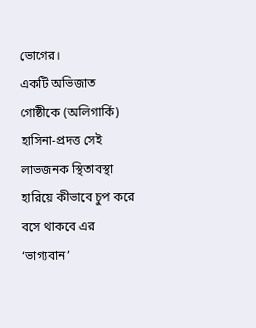ভোগের।
একটি অভিজাত গোষ্ঠীকে (অলিগার্কি) হাসিনা-প্রদত্ত সেই লাভজনক স্থিতাবস্থা হারিয়ে কীভাবে চুপ করে বসে থাকবে এর ‘ভাগ্যবান’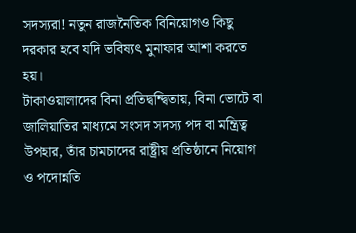সদস্যরা! নতুন রাজনৈতিক বিনিয়োগও কিছু দরকার হবে যদি ভবিষ্যৎ মুনাফার আশা করতে হয়।
টাকাওয়ালাদের বিনা প্রতিদ্বন্দ্বিতায়, বিনা ভোটে বা জালিয়াতির মাধ্যমে সংসদ সদস্য পদ বা মন্ত্রিত্ব উপহার, তাঁর চামচাদের রাষ্ট্রীয় প্রতিষ্ঠানে নিয়োগ ও পদোন্নতি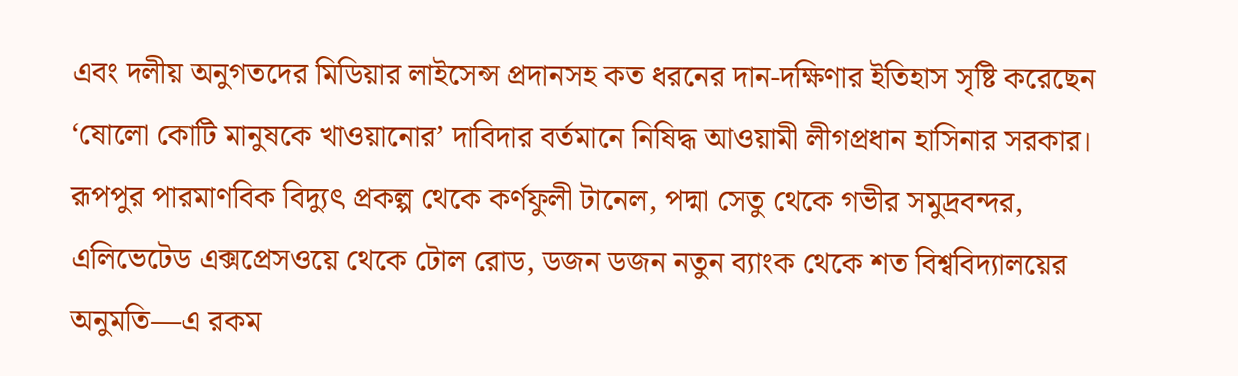এবং দলীয় অনুগতদের মিডিয়ার লাইসেন্স প্রদানসহ কত ধরনের দান-দক্ষিণার ইতিহাস সৃষ্টি করেছেন ‘ষোলো কোটি মানুষকে খাওয়ানোর’ দাবিদার বর্তমানে নিষিদ্ধ আওয়ামী লীগপ্রধান হাসিনার সরকার।
রূপপুর পারমাণবিক বিদ্যুৎ প্রকল্প থেকে কর্ণফুলী টানেল, পদ্মা সেতু থেকে গভীর সমুদ্রবন্দর, এলিভেটেড এক্সপ্রেসওয়ে থেকে টোল রোড, ডজন ডজন নতুন ব্যাংক থেকে শত বিশ্ববিদ্যালয়ের অনুমতি—এ রকম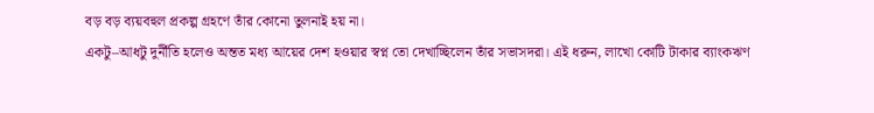বড় বড় ব্যয়বহুল প্রকল্প গ্রহণে তাঁর কোনো তুলনাই হয় না।
একটু–আধটু দুর্নীতি হলেও অন্তত মধ্য আয়ের দেশ হওয়ার স্বপ্ন তো দেখাচ্ছিলেন তাঁর সভাসদরা। এই ধরুন, লাখো কোটি টাকার ব্যাংকঋণ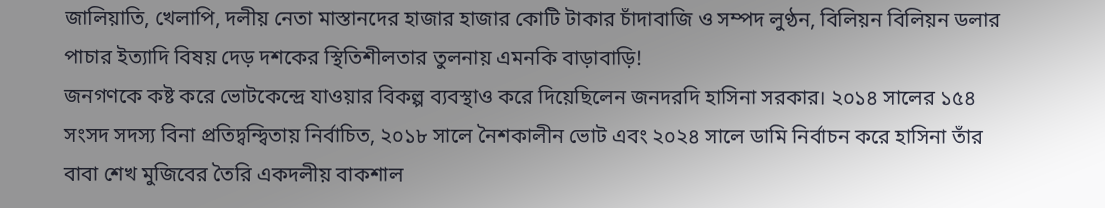জালিয়াতি, খেলাপি, দলীয় নেতা মাস্তানদের হাজার হাজার কোটি টাকার চাঁদাবাজি ও সম্পদ লুণ্ঠন, বিলিয়ন বিলিয়ন ডলার পাচার ইত্যাদি বিষয় দেড় দশকের স্থিতিশীলতার তুলনায় এমনকি বাড়াবাড়ি!
জনগণকে কষ্ট করে ভোটকেন্দ্রে যাওয়ার বিকল্প ব্যবস্থাও করে দিয়েছিলেন জনদরদি হাসিনা সরকার। ২০১৪ সালের ১৫৪ সংসদ সদস্য বিনা প্রতিদ্বন্দ্বিতায় নির্বাচিত, ২০১৮ সালে নৈশকালীন ভোট এবং ২০২৪ সালে ডামি নির্বাচন করে হাসিনা তাঁর বাবা শেখ মুজিবের তৈরি একদলীয় বাকশাল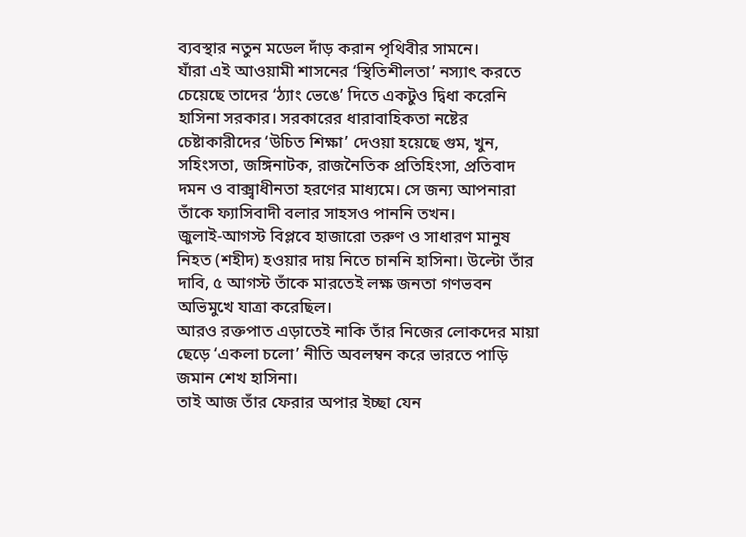ব্যবস্থার নতুন মডেল দাঁড় করান পৃথিবীর সামনে।
যাঁরা এই আওয়ামী শাসনের ‘স্থিতিশীলতা’ নস্যাৎ করতে চেয়েছে তাদের ‘ঠ্যাং ভেঙে’ দিতে একটুও দ্বিধা করেনি হাসিনা সরকার। সরকারের ধারাবাহিকতা নষ্টের চেষ্টাকারীদের ‘উচিত শিক্ষা’ দেওয়া হয়েছে গুম, খুন, সহিংসতা, জঙ্গিনাটক, রাজনৈতিক প্রতিহিংসা, প্রতিবাদ দমন ও বাক্স্বাধীনতা হরণের মাধ্যমে। সে জন্য আপনারা তাঁকে ফ্যাসিবাদী বলার সাহসও পাননি তখন।
জুলাই-আগস্ট বিপ্লবে হাজারো তরুণ ও সাধারণ মানুষ নিহত (শহীদ) হওয়ার দায় নিতে চাননি হাসিনা। উল্টো তাঁর দাবি, ৫ আগস্ট তাঁকে মারতেই লক্ষ জনতা গণভবন অভিমুখে যাত্রা করেছিল।
আরও রক্তপাত এড়াতেই নাকি তাঁর নিজের লোকদের মায়া ছেড়ে ‘একলা চলো’ নীতি অবলম্বন করে ভারতে পাড়ি জমান শেখ হাসিনা।
তাই আজ তাঁর ফেরার অপার ইচ্ছা যেন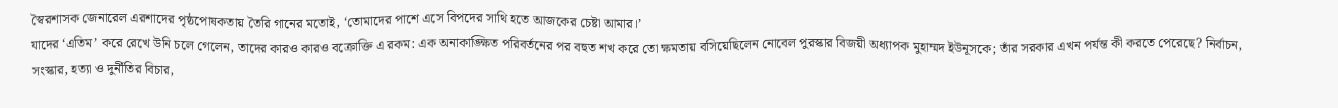স্বৈরশাসক জেনারেল এরশাদের পৃষ্ঠপোষকতায় তৈরি গানের মতোই, ‘তোমাদের পাশে এসে বিপদের সাথি হতে আজকের চেষ্টা আমার।’
যাদের ‘এতিম’ করে রেখে উনি চলে গেলেন, তাদের কারও কারও বক্রোক্তি এ রকম: এক অনাকাঙ্ক্ষিত পরিবর্তনের পর বহুত শখ করে তো ক্ষমতায় বসিয়েছিলেন নোবেল পুরস্কার বিজয়ী অধ্যাপক মুহাম্মদ ইউনূসকে; তাঁর সরকার এখন পর্যন্ত কী করতে পেরেছে? নির্বাচন, সংস্কার, হত্যা ও দুর্নীতির বিচার,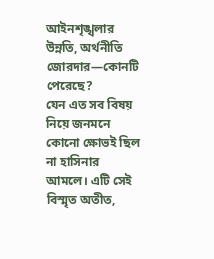আইনশৃঙ্খলার উন্নতি, অর্থনীতি জোরদার—কোনটি পেরেছে?
যেন এত সব বিষয় নিয়ে জনমনে কোনো ক্ষোভই ছিল না হাসিনার আমলে। এটি সেই বিস্মৃত অতীত,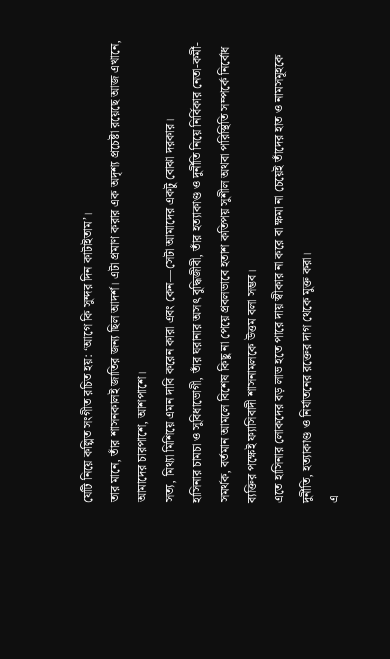যেটি নিয়ে কল্পিত সংগীত রচিত হয়: ‘আগে কি সুন্দর দিন কাটাইতাম’।
তার মানে, তাঁর শাসনকালই জাতির জন্য ছিল আদর্শ। এটা প্রমাণ করার এক অদৃশ্য প্রচেষ্টা রয়েছে আজ এখানে, আমাদের চারপাশে, আশপাশে।
সত্য, মিথ্যা মিশিয়ে এমন দাবি করেন কারা এবং কেন—সেটা আমাদের একটু বোঝা দরকার।
হাসিনার চামচা ও সুবিধাভোগী, তাঁর ঘরানার অসৎ বুদ্ধিজীবী, তাঁর হত্যাকাণ্ড ও দুর্নীতি নিয়ে নির্বিকার নেতা-কর্মী-সমর্থক, বর্তমান আমলে বিশেষ কিছু না পেয়ে প্রবলভাবে হতাশ কতিপয় সুশীল অথবা পরিস্থিতি সম্পর্কে নির্বোধ ব্যক্তির পক্ষেই ফ্যাসিবাদী শাসনামলকে উত্তম বলা সম্ভব।
এতে হাসিনার লোকদের বড় লাভ হতে পারে দায় স্বীকার না করে বা ক্ষমা না চেয়েই তাঁদের হাত ও নামসমূহকে দুর্নীতি, হত্যাকাণ্ড ও নির্যাতনের রক্তের দাগ থেকে মুক্ত করা।
এ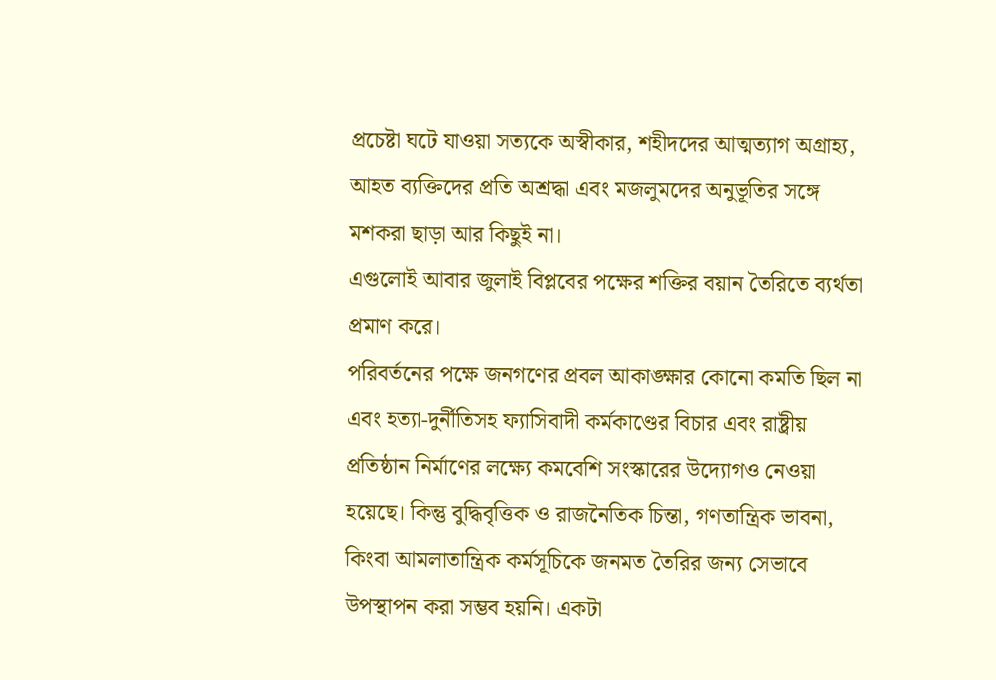প্রচেষ্টা ঘটে যাওয়া সত্যকে অস্বীকার, শহীদদের আত্মত্যাগ অগ্রাহ্য, আহত ব্যক্তিদের প্রতি অশ্রদ্ধা এবং মজলুমদের অনুভূতির সঙ্গে মশকরা ছাড়া আর কিছুই না।
এগুলোই আবার জুলাই বিপ্লবের পক্ষের শক্তির বয়ান তৈরিতে ব্যর্থতা প্রমাণ করে।
পরিবর্তনের পক্ষে জনগণের প্রবল আকাঙ্ক্ষার কোনো কমতি ছিল না এবং হত্যা-দুর্নীতিসহ ফ্যাসিবাদী কর্মকাণ্ডের বিচার এবং রাষ্ট্রীয় প্রতিষ্ঠান নির্মাণের লক্ষ্যে কমবেশি সংস্কারের উদ্যোগও নেওয়া হয়েছে। কিন্তু বুদ্ধিবৃত্তিক ও রাজনৈতিক চিন্তা, গণতান্ত্রিক ভাবনা, কিংবা আমলাতান্ত্রিক কর্মসূচিকে জনমত তৈরির জন্য সেভাবে উপস্থাপন করা সম্ভব হয়নি। একটা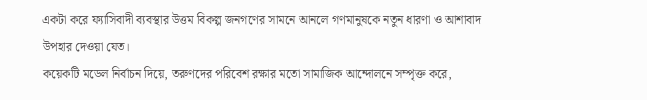একটা করে ফ্যাসিবাদী ব্যবস্থার উত্তম বিকল্প জনগণের সামনে আনলে গণমানুষকে নতুন ধারণা ও আশাবাদ উপহার দেওয়া যেত।
কয়েকটি মডেল নির্বাচন দিয়ে, তরুণদের পরিবেশ রক্ষার মতো সামাজিক আন্দোলনে সম্পৃক্ত করে,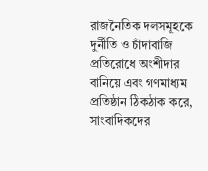রাজনৈতিক দলসমূহকে দুর্নীতি ও চাঁদাবাজি প্রতিরোধে অংশীদার বানিয়ে এবং গণমাধ্যম প্রতিষ্ঠান ঠিকঠাক করে, সাংবাদিকদের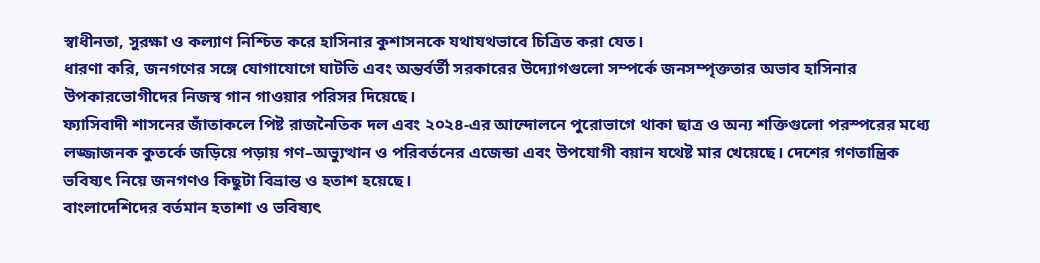স্বাধীনতা, সুরক্ষা ও কল্যাণ নিশ্চিত করে হাসিনার কুশাসনকে যথাযথভাবে চিত্রিত করা যেত।
ধারণা করি, জনগণের সঙ্গে যোগাযোগে ঘাটতি এবং অন্তর্বর্তী সরকারের উদ্যোগগুলো সম্পর্কে জনসম্পৃক্ততার অভাব হাসিনার উপকারভোগীদের নিজস্ব গান গাওয়ার পরিসর দিয়েছে।
ফ্যাসিবাদী শাসনের জাঁতাকলে পিষ্ট রাজনৈতিক দল এবং ২০২৪-এর আন্দোলনে পুরোভাগে থাকা ছাত্র ও অন্য শক্তিগুলো পরস্পরের মধ্যে লজ্জাজনক কুতর্কে জড়িয়ে পড়ায় গণ–অভ্যুত্থান ও পরিবর্তনের এজেন্ডা এবং উপযোগী বয়ান যথেষ্ট মার খেয়েছে। দেশের গণতান্ত্রিক ভবিষ্যৎ নিয়ে জনগণও কিছুটা বিভ্রান্ত ও হতাশ হয়েছে।
বাংলাদেশিদের বর্তমান হতাশা ও ভবিষ্যৎ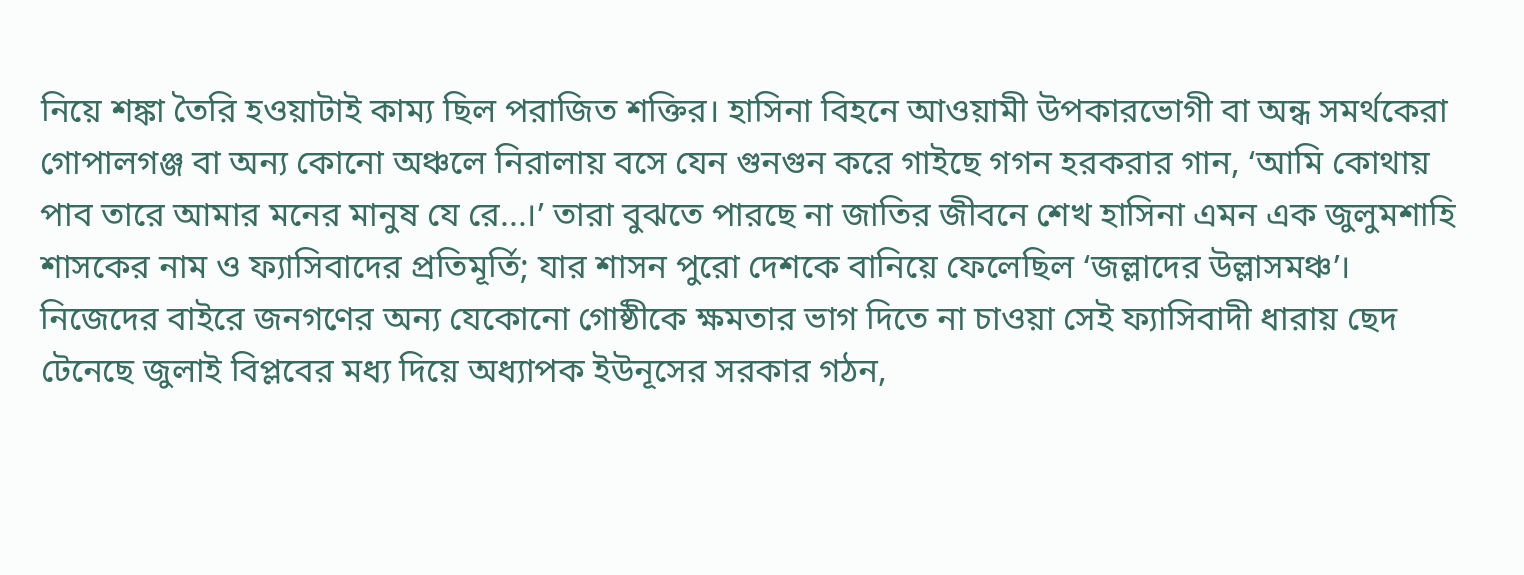নিয়ে শঙ্কা তৈরি হওয়াটাই কাম্য ছিল পরাজিত শক্তির। হাসিনা বিহনে আওয়ামী উপকারভোগী বা অন্ধ সমর্থকেরা গোপালগঞ্জ বা অন্য কোনো অঞ্চলে নিরালায় বসে যেন গুনগুন করে গাইছে গগন হরকরার গান, ‘আমি কোথায় পাব তারে আমার মনের মানুষ যে রে...।’ তারা বুঝতে পারছে না জাতির জীবনে শেখ হাসিনা এমন এক জুলুমশাহি শাসকের নাম ও ফ্যাসিবাদের প্রতিমূর্তি; যার শাসন পুরো দেশকে বানিয়ে ফেলেছিল ‘জল্লাদের উল্লাসমঞ্চ’।
নিজেদের বাইরে জনগণের অন্য যেকোনো গোষ্ঠীকে ক্ষমতার ভাগ দিতে না চাওয়া সেই ফ্যাসিবাদী ধারায় ছেদ টেনেছে জুলাই বিপ্লবের মধ্য দিয়ে অধ্যাপক ইউনূসের সরকার গঠন,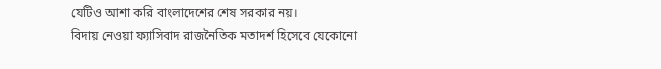যেটিও আশা করি বাংলাদেশের শেষ সরকার নয়।
বিদায় নেওয়া ফ্যাসিবাদ রাজনৈতিক মতাদর্শ হিসেবে যেকোনো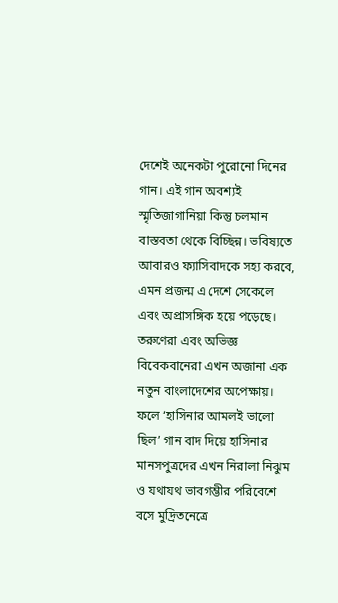দেশেই অনেকটা পুরোনো দিনের গান। এই গান অবশ্যই স্মৃতিজাগানিয়া কিন্তু চলমান বাস্তবতা থেকে বিচ্ছিন্ন। ভবিষ্যতে আবারও ফ্যাসিবাদকে সহ্য করবে, এমন প্রজন্ম এ দেশে সেকেলে এবং অপ্রাসঙ্গিক হয়ে পড়েছে। তরুণেরা এবং অভিজ্ঞ বিবেকবানেরা এখন অজানা এক নতুন বাংলাদেশের অপেক্ষায়।
ফলে ‘হাসিনার আমলই ভালো ছিল’ গান বাদ দিয়ে হাসিনার মানসপুত্রদের এখন নিরালা নিঝুম ও যথাযথ ভাবগম্ভীর পরিবেশে বসে মুদ্রিতনেত্রে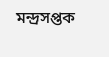মন্দ্রসপ্তক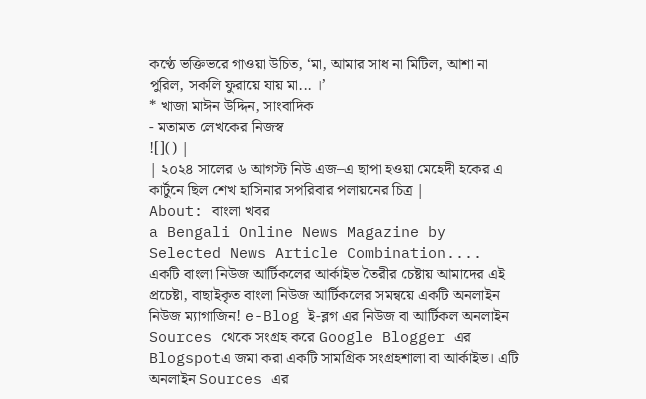কণ্ঠে ভক্তিভরে গাওয়া উচিত, ‘মা, আমার সাধ না মিটিল, আশা না পুরিল, সকলি ফুরায়ে যায় মা... ।’
* খাজা মাঈন উদ্দিন, সাংবাদিক
- মতামত লেখকের নিজস্ব
![]() |
| ২০২৪ সালের ৬ আগস্ট নিউ এজ–এ ছাপা হওয়া মেহেদী হকের এ কার্টুনে ছিল শেখ হাসিনার সপরিবার পলায়নের চিত্র |
About: বাংলা খবর
a Bengali Online News Magazine by Selected News Article Combination.... একটি বাংলা নিউজ আর্টিকলের আর্কাইভ তৈরীর চেষ্টায় আমাদের এই প্রচেষ্টা, বাছাইকৃত বাংলা নিউজ আর্টিকলের সমন্বয়ে একটি অনলাইন নিউজ ম্যাগাজিন! e-Blog ই-ব্লগ এর নিউজ বা আর্টিকল অনলাইন Sources থেকে সংগ্রহ করে Google Blogger এর Blogspotএ জমা করা একটি সামগ্রিক সংগ্রহশালা বা আর্কাইভ। এটি অনলাইন Sources এর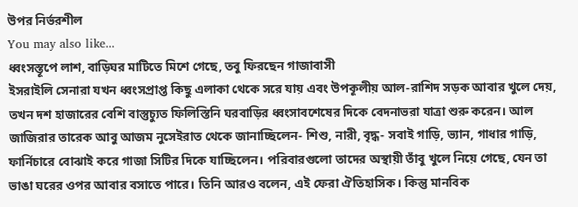উপর নির্ভরশীল
You may also like...
ধ্বংসস্তূপে লাশ, বাড়িঘর মাটিতে মিশে গেছে, তবু ফিরছেন গাজাবাসী
ইসরাইলি সেনারা যখন ধ্বংসপ্রাপ্ত কিছু এলাকা থেকে সরে যায় এবং উপকূলীয় আল-রাশিদ সড়ক আবার খুলে দেয়, তখন দশ হাজারের বেশি বাস্তুচ্যুত ফিলিস্তিনি ঘরবাড়ির ধ্বংসাবশেষের দিকে বেদনাভরা যাত্রা শুরু করেন। আল জাজিরার তারেক আবু আজম নুসেইরাত থেকে জানাচ্ছিলেন- শিশু, নারী, বৃদ্ধ- সবাই গাড়ি, ভ্যান, গাধার গাড়ি, ফার্নিচারে বোঝাই করে গাজা সিটির দিকে যাচ্ছিলেন। পরিবারগুলো তাদের অস্থায়ী তাঁবু খুলে নিয়ে গেছে, যেন তা ভাঙা ঘরের ওপর আবার বসাতে পারে। তিনি আরও বলেন, এই ফেরা ঐতিহাসিক। কিন্তু মানবিক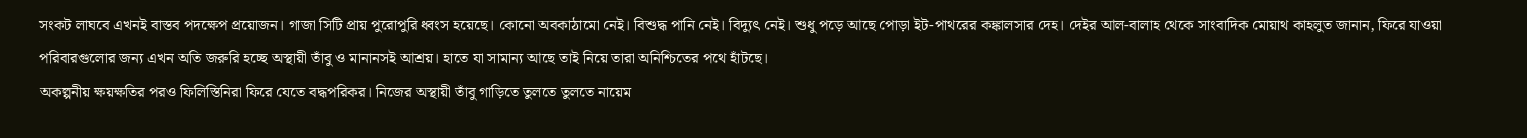সংকট লাঘবে এখনই বাস্তব পদক্ষেপ প্রয়োজন। গাজা সিটি প্রায় পুরোপুরি ধ্বংস হয়েছে। কোনো অবকাঠামো নেই। বিশুদ্ধ পানি নেই। বিদ্যুৎ নেই। শুধু পড়ে আছে পোড়া ইট-পাথরের কঙ্কালসার দেহ। দেইর আল-বালাহ থেকে সাংবাদিক মোয়াথ কাহলুত জানান, ফিরে যাওয়া পরিবারগুলোর জন্য এখন অতি জরুরি হচ্ছে অস্থায়ী তাঁবু ও মানানসই আশ্রয়। হাতে যা সামান্য আছে তাই নিয়ে তারা অনিশ্চিতের পথে হাঁটছে।
অকল্পনীয় ক্ষয়ক্ষতির পরও ফিলিস্তিনিরা ফিরে যেতে বদ্ধপরিকর। নিজের অস্থায়ী তাঁবু গাড়িতে তুলতে তুলতে নায়েম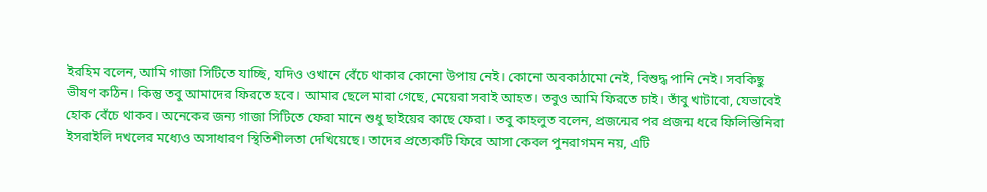ইরহিম বলেন, আমি গাজা সিটিতে যাচ্ছি, যদিও ওখানে বেঁচে থাকার কোনো উপায় নেই। কোনো অবকাঠামো নেই, বিশুদ্ধ পানি নেই। সবকিছু ভীষণ কঠিন। কিন্তু তবু আমাদের ফিরতে হবে। আমার ছেলে মারা গেছে, মেয়েরা সবাই আহত। তবুও আমি ফিরতে চাই। তাঁবু খাটাবো, যেভাবেই হোক বেঁচে থাকব। অনেকের জন্য গাজা সিটিতে ফেরা মানে শুধু ছাইয়ের কাছে ফেরা। তবু কাহলুত বলেন, প্রজন্মের পর প্রজন্ম ধরে ফিলিস্তিনিরা ইসরাইলি দখলের মধ্যেও অসাধারণ স্থিতিশীলতা দেখিয়েছে। তাদের প্রত্যেকটি ফিরে আসা কেবল পুনরাগমন নয়, এটি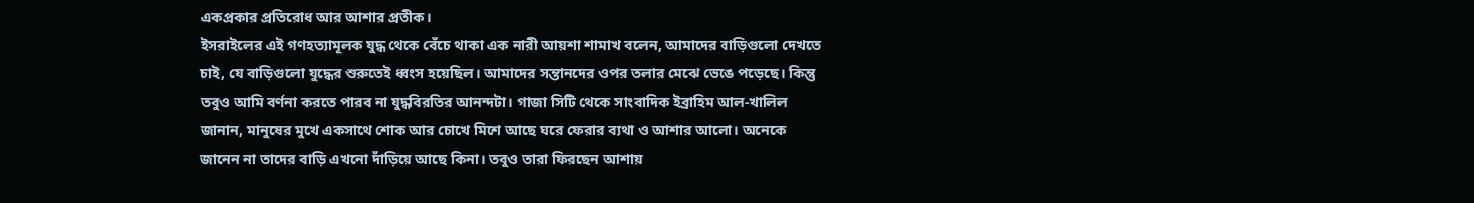একপ্রকার প্রতিরোধ আর আশার প্রতীক।
ইসরাইলের এই গণহত্যামূলক যুদ্ধ থেকে বেঁচে থাকা এক নারী আয়শা শামাখ বলেন, আমাদের বাড়িগুলো দেখতে চাই, যে বাড়িগুলো যুদ্ধের শুরুতেই ধ্বংস হয়েছিল। আমাদের সন্তানদের ওপর তলার মেঝে ভেঙে পড়েছে। কিন্তু তবুও আমি বর্ণনা করতে পারব না যুদ্ধবিরতির আনন্দটা। গাজা সিটি থেকে সাংবাদিক ইব্রাহিম আল-খালিল জানান, মানুষের মুখে একসাথে শোক আর চোখে মিশে আছে ঘরে ফেরার ব্যথা ও আশার আলো। অনেকে জানেন না তাদের বাড়ি এখনো দাঁড়িয়ে আছে কিনা। তবুও তারা ফিরছেন আশায়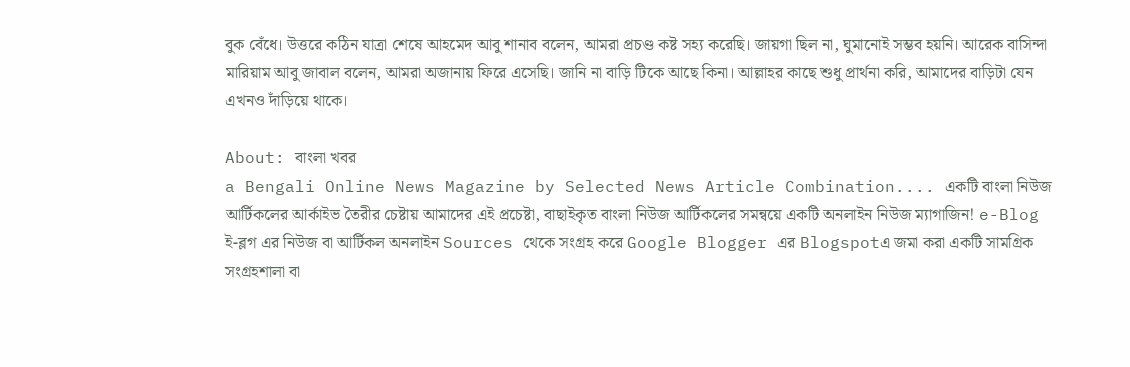বুক বেঁধে। উত্তরে কঠিন যাত্রা শেষে আহমেদ আবু শানাব বলেন, আমরা প্রচণ্ড কষ্ট সহ্য করেছি। জায়গা ছিল না, ঘুমানোই সম্ভব হয়নি। আরেক বাসিন্দা মারিয়াম আবু জাবাল বলেন, আমরা অজানায় ফিরে এসেছি। জানি না বাড়ি টিকে আছে কিনা। আল্লাহর কাছে শুধু প্রার্থনা করি, আমাদের বাড়িটা যেন এখনও দাঁড়িয়ে থাকে।

About: বাংলা খবর
a Bengali Online News Magazine by Selected News Article Combination.... একটি বাংলা নিউজ আর্টিকলের আর্কাইভ তৈরীর চেষ্টায় আমাদের এই প্রচেষ্টা, বাছাইকৃত বাংলা নিউজ আর্টিকলের সমন্বয়ে একটি অনলাইন নিউজ ম্যাগাজিন! e-Blog ই-ব্লগ এর নিউজ বা আর্টিকল অনলাইন Sources থেকে সংগ্রহ করে Google Blogger এর Blogspotএ জমা করা একটি সামগ্রিক সংগ্রহশালা বা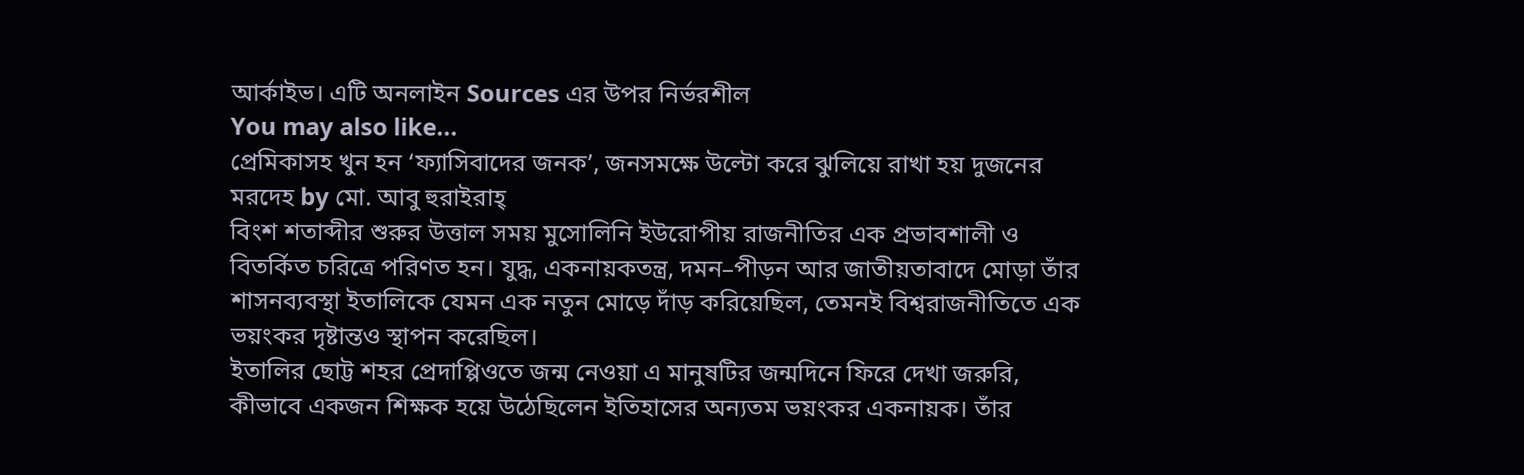আর্কাইভ। এটি অনলাইন Sources এর উপর নির্ভরশীল
You may also like...
প্রেমিকাসহ খুন হন ‘ফ্যাসিবাদের জনক’, জনসমক্ষে উল্টো করে ঝুলিয়ে রাখা হয় দুজনের মরদেহ by মো. আবু হুরাইরাহ্
বিংশ শতাব্দীর শুরুর উত্তাল সময় মুসোলিনি ইউরোপীয় রাজনীতির এক প্রভাবশালী ও বিতর্কিত চরিত্রে পরিণত হন। যুদ্ধ, একনায়কতন্ত্র, দমন–পীড়ন আর জাতীয়তাবাদে মোড়া তাঁর শাসনব্যবস্থা ইতালিকে যেমন এক নতুন মোড়ে দাঁড় করিয়েছিল, তেমনই বিশ্বরাজনীতিতে এক ভয়ংকর দৃষ্টান্তও স্থাপন করেছিল।
ইতালির ছোট্ট শহর প্রেদাপ্পিওতে জন্ম নেওয়া এ মানুষটির জন্মদিনে ফিরে দেখা জরুরি, কীভাবে একজন শিক্ষক হয়ে উঠেছিলেন ইতিহাসের অন্যতম ভয়ংকর একনায়ক। তাঁর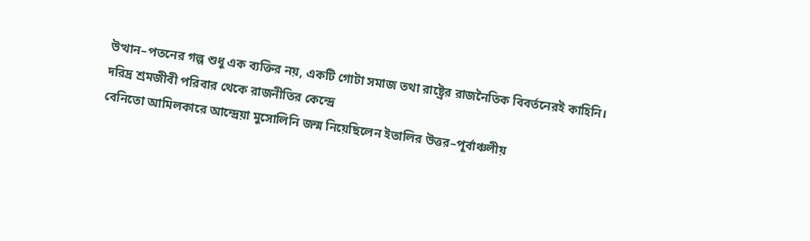উত্থান–পতনের গল্প শুধু এক ব্যক্তির নয়, একটি গোটা সমাজ তথা রাষ্ট্রের রাজনৈতিক বিবর্তনেরই কাহিনি।
দরিদ্র শ্রমজীবী পরিবার থেকে রাজনীতির কেন্দ্রে
বেনিতো আমিলকারে আন্দ্রেয়া মুসোলিনি জন্ম নিয়েছিলেন ইতালির উত্তর–পূর্বাঞ্চলীয়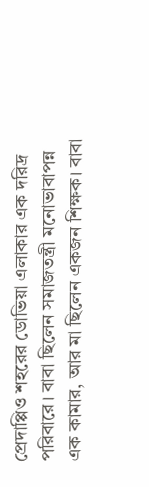প্রেদাপ্পিও শহরের ডোভিয়া এলাকার এক দরিদ্র পরিবারে। বাবা ছিলেন সমাজতন্ত্রী মনোভাবাপন্ন এক কামার, আর মা ছিলেন একজন শিক্ষক। বাবা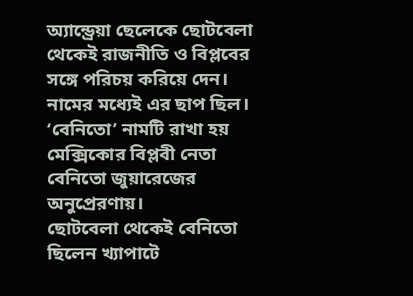অ্যান্ড্রেয়া ছেলেকে ছোটবেলা থেকেই রাজনীতি ও বিপ্লবের সঙ্গে পরিচয় করিয়ে দেন। নামের মধ্যেই এর ছাপ ছিল। ‘বেনিতো’ নামটি রাখা হয় মেক্সিকোর বিপ্লবী নেতা বেনিতো জুয়ারেজের অনুপ্রেরণায়।
ছোটবেলা থেকেই বেনিতো ছিলেন খ্যাপাটে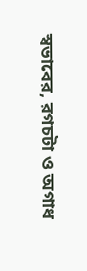স্বভাবের, রগচটা ও অগাধ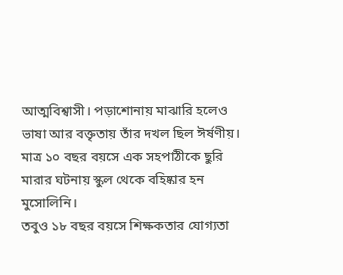আত্মবিশ্বাসী। পড়াশোনায় মাঝারি হলেও ভাষা আর বক্তৃতায় তাঁর দখল ছিল ঈর্ষণীয়। মাত্র ১০ বছর বয়সে এক সহপাঠীকে ছুরি মারার ঘটনায় স্কুল থেকে বহিষ্কার হন মুসোলিনি।
তবুও ১৮ বছর বয়সে শিক্ষকতার যোগ্যতা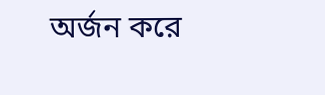অর্জন করে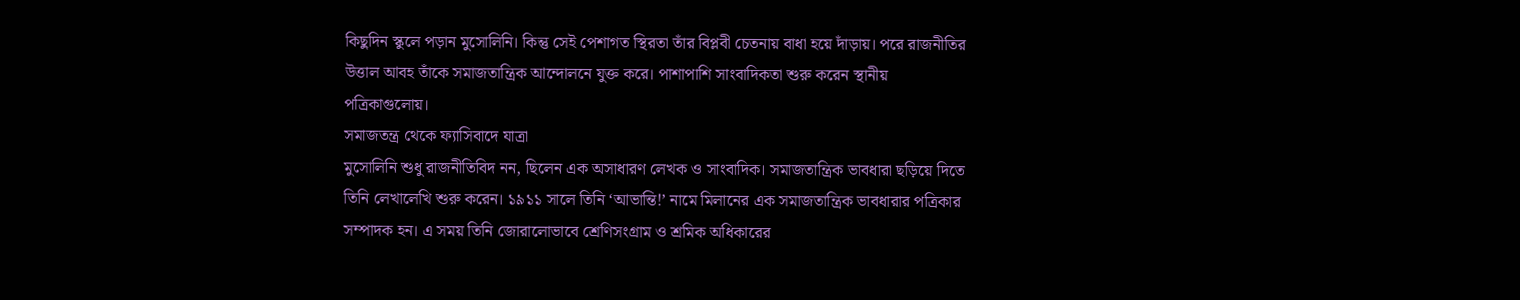কিছুদিন স্কুলে পড়ান মুসোলিনি। কিন্তু সেই পেশাগত স্থিরতা তাঁর বিপ্লবী চেতনায় বাধা হয়ে দাঁড়ায়। পরে রাজনীতির উত্তাল আবহ তাঁকে সমাজতান্ত্রিক আন্দোলনে যুক্ত করে। পাশাপাশি সাংবাদিকতা শুরু করেন স্থানীয় পত্রিকাগুলোয়।
সমাজতন্ত্র থেকে ফ্যাসিবাদে যাত্রা
মুসোলিনি শুধু রাজনীতিবিদ নন, ছিলেন এক অসাধারণ লেখক ও সাংবাদিক। সমাজতান্ত্রিক ভাবধারা ছড়িয়ে দিতে তিনি লেখালেখি শুরু করেন। ১৯১১ সালে তিনি ‘আভান্তি!’ নামে মিলানের এক সমাজতান্ত্রিক ভাবধারার পত্রিকার সম্পাদক হন। এ সময় তিনি জোরালোভাবে শ্রেণিসংগ্রাম ও শ্রমিক অধিকারের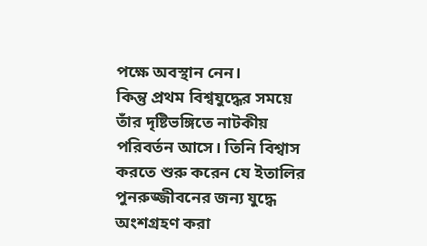পক্ষে অবস্থান নেন।
কিন্তু প্রথম বিশ্বযুদ্ধের সময়ে তাঁর দৃষ্টিভঙ্গিতে নাটকীয় পরিবর্তন আসে। তিনি বিশ্বাস করতে শুরু করেন যে ইতালির পুনরুজ্জীবনের জন্য যুদ্ধে অংশগ্রহণ করা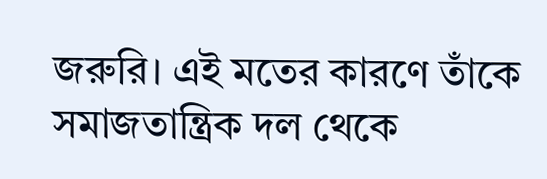জরুরি। এই মতের কারণে তাঁকে সমাজতান্ত্রিক দল থেকে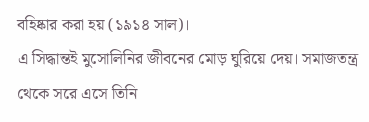বহিষ্কার করা হয় (১৯১৪ সাল)।
এ সিদ্ধান্তই মুসোলিনির জীবনের মোড় ঘুরিয়ে দেয়। সমাজতন্ত্র থেকে সরে এসে তিনি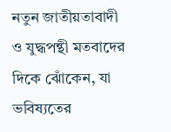নতুন জাতীয়তাবাদী ও যুদ্ধপন্থী মতবাদের দিকে ঝোঁকেন, যা ভবিষ্যতের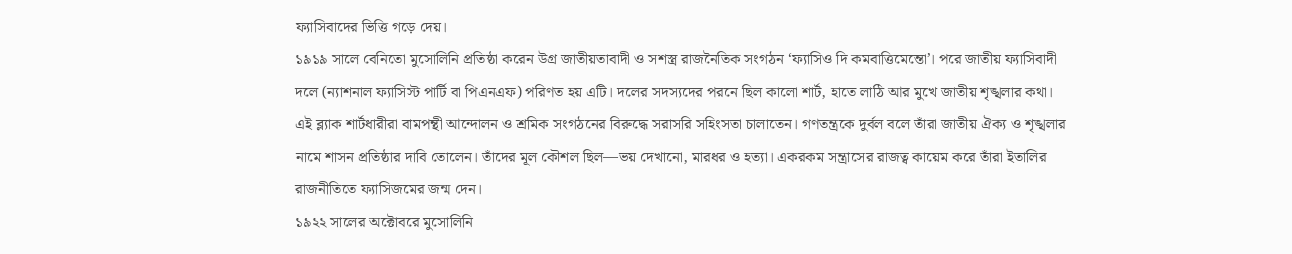ফ্যাসিবাদের ভিত্তি গড়ে দেয়।
১৯১৯ সালে বেনিতো মুসোলিনি প্রতিষ্ঠা করেন উগ্র জাতীয়তাবাদী ও সশস্ত্র রাজনৈতিক সংগঠন ‘ফ্যাসিও দি কমবাত্তিমেন্তো’। পরে জাতীয় ফ্যাসিবাদী দলে (ন্যাশনাল ফ্যাসিস্ট পার্টি বা পিএনএফ) পরিণত হয় এটি। দলের সদস্যদের পরনে ছিল কালো শার্ট, হাতে লাঠি আর মুখে জাতীয় শৃঙ্খলার কথা।
এই ব্ল্যাক শার্টধারীরা বামপন্থী আন্দোলন ও শ্রমিক সংগঠনের বিরুদ্ধে সরাসরি সহিংসতা চালাতেন। গণতন্ত্রকে দুর্বল বলে তাঁরা জাতীয় ঐক্য ও শৃঙ্খলার নামে শাসন প্রতিষ্ঠার দাবি তোলেন। তাঁদের মূল কৌশল ছিল—ভয় দেখানো, মারধর ও হত্যা। একরকম সন্ত্রাসের রাজত্ব কায়েম করে তাঁরা ইতালির রাজনীতিতে ফ্যাসিজমের জন্ম দেন।
১৯২২ সালের অক্টোবরে মুসোলিনি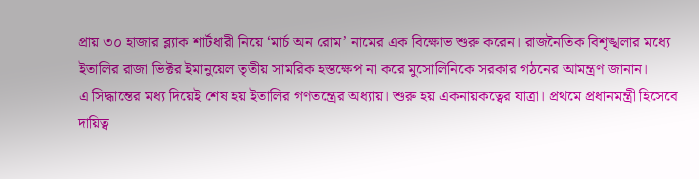প্রায় ৩০ হাজার ব্ল্যাক শার্টধারী নিয়ে ‘মার্চ অন রোম’ নামের এক বিক্ষোভ শুরু করেন। রাজনৈতিক বিশৃঙ্খলার মধ্যে ইতালির রাজা ভিক্টর ইমানুয়েল তৃতীয় সামরিক হস্তক্ষেপ না করে মুসোলিনিকে সরকার গঠনের আমন্ত্রণ জানান।
এ সিদ্ধান্তের মধ্য দিয়েই শেষ হয় ইতালির গণতন্ত্রের অধ্যায়। শুরু হয় একনায়কত্বের যাত্রা। প্রথমে প্রধানমন্ত্রী হিসেবে দায়িত্ব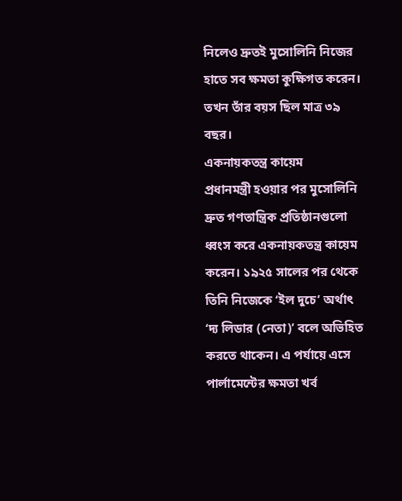নিলেও দ্রুতই মুসোলিনি নিজের হাতে সব ক্ষমতা কুক্ষিগত করেন। তখন তাঁর বয়স ছিল মাত্র ৩৯ বছর।
একনায়কতন্ত্র কায়েম
প্রধানমন্ত্রী হওয়ার পর মুসোলিনি দ্রুত গণতান্ত্রিক প্রতিষ্ঠানগুলো ধ্বংস করে একনায়কতন্ত্র কায়েম করেন। ১৯২৫ সালের পর থেকে তিনি নিজেকে ‘ইল দুচে’ অর্থাৎ ‘দ্য লিডার (নেতা)’ বলে অভিহিত করতে থাকেন। এ পর্যায়ে এসে পার্লামেন্টের ক্ষমতা খর্ব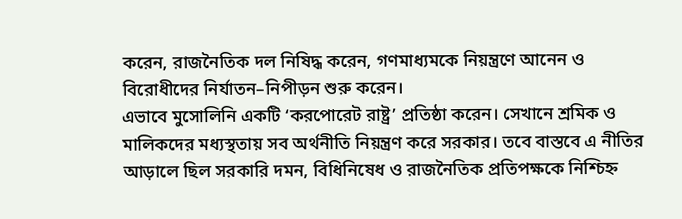করেন, রাজনৈতিক দল নিষিদ্ধ করেন, গণমাধ্যমকে নিয়ন্ত্রণে আনেন ও বিরোধীদের নির্যাতন–নিপীড়ন শুরু করেন।
এভাবে মুসোলিনি একটি ‘করপোরেট রাষ্ট্র’ প্রতিষ্ঠা করেন। সেখানে শ্রমিক ও মালিকদের মধ্যস্থতায় সব অর্থনীতি নিয়ন্ত্রণ করে সরকার। তবে বাস্তবে এ নীতির আড়ালে ছিল সরকারি দমন, বিধিনিষেধ ও রাজনৈতিক প্রতিপক্ষকে নিশ্চিহ্ন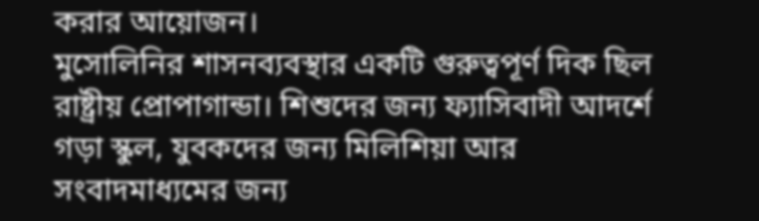করার আয়োজন।
মুসোলিনির শাসনব্যবস্থার একটি গুরুত্বপূর্ণ দিক ছিল রাষ্ট্রীয় প্রোপাগান্ডা। শিশুদের জন্য ফ্যাসিবাদী আদর্শে গড়া স্কুল, যুবকদের জন্য মিলিশিয়া আর সংবাদমাধ্যমের জন্য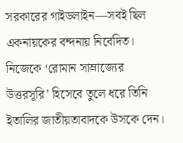সরকারের গাইডলাইন—সবই ছিল একনায়কের বন্দনায় নিবেদিত। নিজেকে ‘রোমান সাম্রাজ্যের উত্তরসূরি’ হিসেবে তুলে ধরে তিনি ইতালির জাতীয়তাবাদকে উসকে দেন।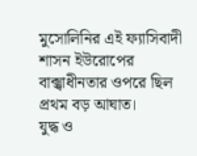মুসোলিনির এই ফ্যাসিবাদী শাসন ইউরোপের বাক্স্বাধীনতার ওপরে ছিল প্রথম বড় আঘাত।
যুদ্ধ ও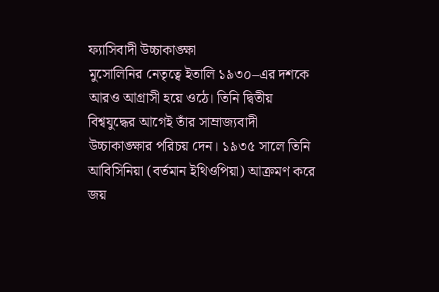ফ্যাসিবাদী উচ্চাকাঙ্ক্ষা
মুসোলিনির নেতৃত্বে ইতালি ১৯৩০–এর দশকে আরও আগ্রাসী হয়ে ওঠে। তিনি দ্বিতীয় বিশ্বযুদ্ধের আগেই তাঁর সাম্রাজ্যবাদী উচ্চাকাঙ্ক্ষার পরিচয় দেন। ১৯৩৫ সালে তিনি আবিসিনিয়া (বর্তমান ইথিওপিয়া) আক্রমণ করে জয়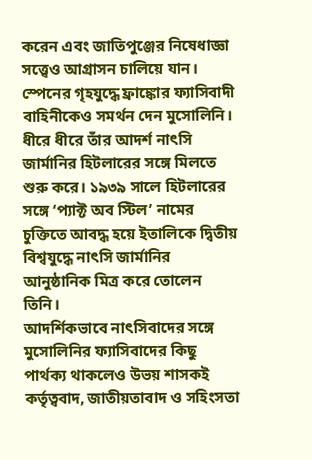করেন এবং জাতিপুঞ্জের নিষেধাজ্ঞা সত্ত্বেও আগ্রাসন চালিয়ে যান।
স্পেনের গৃহযুদ্ধে ফ্রাঙ্কোর ফ্যাসিবাদী বাহিনীকেও সমর্থন দেন মুসোলিনি। ধীরে ধীরে তাঁর আদর্শ নাৎসি জার্মানির হিটলারের সঙ্গে মিলতে শুরু করে। ১৯৩৯ সালে হিটলারের সঙ্গে ‘প্যাক্ট অব স্টিল’ নামের চুক্তিতে আবদ্ধ হয়ে ইতালিকে দ্বিতীয় বিশ্বযুদ্ধে নাৎসি জার্মানির আনুষ্ঠানিক মিত্র করে তোলেন তিনি।
আদর্শিকভাবে নাৎসিবাদের সঙ্গে মুসোলিনির ফ্যাসিবাদের কিছু পার্থক্য থাকলেও উভয় শাসকই কর্তৃত্ববাদ, জাতীয়তাবাদ ও সহিংসতা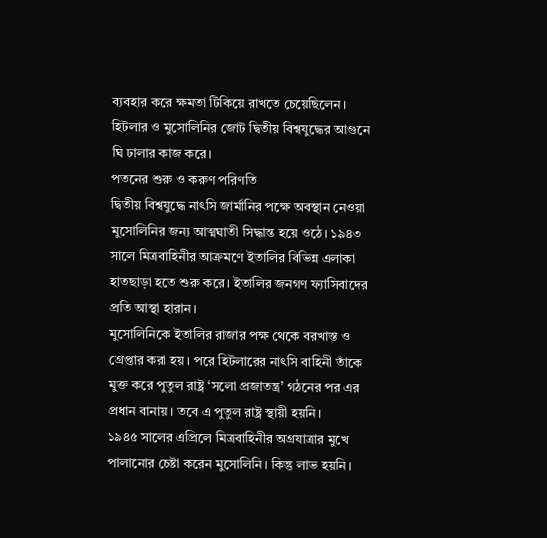ব্যবহার করে ক্ষমতা টিকিয়ে রাখতে চেয়েছিলেন।
হিটলার ও মুসোলিনির জোট দ্বিতীয় বিশ্বযুদ্ধের আগুনে ঘি ঢালার কাজ করে।
পতনের শুরু ও করুণ পরিণতি
দ্বিতীয় বিশ্বযুদ্ধে নাৎসি জার্মানির পক্ষে অবস্থান নেওয়া মুসোলিনির জন্য আত্মঘাতী সিদ্ধান্ত হয়ে ওঠে। ১৯৪৩ সালে মিত্রবাহিনীর আক্রমণে ইতালির বিভিন্ন এলাকা হাতছাড়া হতে শুরু করে। ইতালির জনগণ ফ্যাসিবাদের প্রতি আস্থা হারান।
মুসোলিনিকে ইতালির রাজার পক্ষ থেকে বরখাস্ত ও গ্রেপ্তার করা হয়। পরে হিটলারের নাৎসি বাহিনী তাঁকে মুক্ত করে পুতুল রাষ্ট্র ‘সলো প্রজাতন্ত্র’ গঠনের পর এর প্রধান বানায়। তবে এ পুতুল রাষ্ট্র স্থায়ী হয়নি।
১৯৪৫ সালের এপ্রিলে মিত্রবাহিনীর অগ্রযাত্রার মুখে পালানোর চেষ্টা করেন মুসোলিনি। কিন্তু লাভ হয়নি।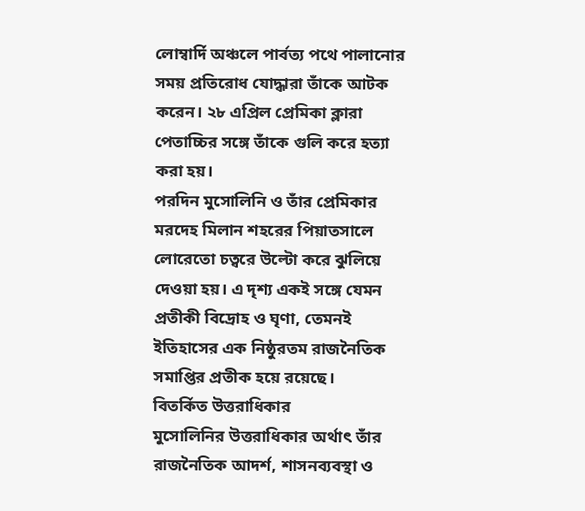লোম্বার্দি অঞ্চলে পার্বত্য পথে পালানোর সময় প্রতিরোধ যোদ্ধারা তাঁকে আটক করেন। ২৮ এপ্রিল প্রেমিকা ক্লারা পেতাচ্চির সঙ্গে তাঁকে গুলি করে হত্যা করা হয়।
পরদিন মুসোলিনি ও তাঁর প্রেমিকার মরদেহ মিলান শহরের পিয়াতসালে লোরেতো চত্বরে উল্টো করে ঝুলিয়ে দেওয়া হয়। এ দৃশ্য একই সঙ্গে যেমন প্রতীকী বিদ্রোহ ও ঘৃণা, তেমনই ইতিহাসের এক নিষ্ঠুরতম রাজনৈতিক সমাপ্তির প্রতীক হয়ে রয়েছে।
বিতর্কিত উত্তরাধিকার
মুসোলিনির উত্তরাধিকার অর্থাৎ তাঁর রাজনৈতিক আদর্শ, শাসনব্যবস্থা ও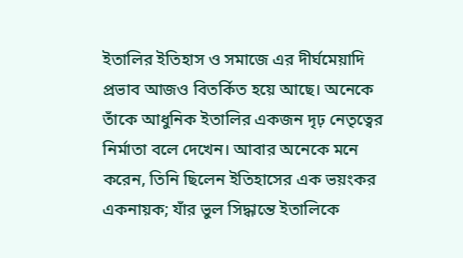ইতালির ইতিহাস ও সমাজে এর দীর্ঘমেয়াদি প্রভাব আজও বিতর্কিত হয়ে আছে। অনেকে তাঁকে আধুনিক ইতালির একজন দৃঢ় নেতৃত্বের নির্মাতা বলে দেখেন। আবার অনেকে মনে করেন, তিনি ছিলেন ইতিহাসের এক ভয়ংকর একনায়ক; যাঁর ভুল সিদ্ধান্তে ইতালিকে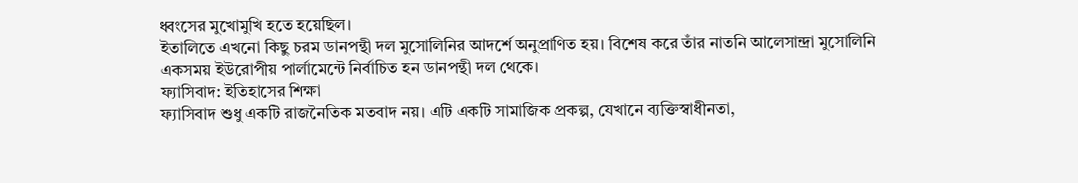ধ্বংসের মুখোমুখি হতে হয়েছিল।
ইতালিতে এখনো কিছু চরম ডানপন্থী দল মুসোলিনির আদর্শে অনুপ্রাণিত হয়। বিশেষ করে তাঁর নাতনি আলেসান্দ্রা মুসোলিনি একসময় ইউরোপীয় পার্লামেন্টে নির্বাচিত হন ডানপন্থী দল থেকে।
ফ্যাসিবাদ: ইতিহাসের শিক্ষা
ফ্যাসিবাদ শুধু একটি রাজনৈতিক মতবাদ নয়। এটি একটি সামাজিক প্রকল্প, যেখানে ব্যক্তিস্বাধীনতা,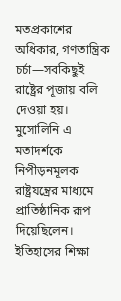মতপ্রকাশের অধিকার, গণতান্ত্রিক চর্চা—সবকিছুই রাষ্ট্রের পূজায় বলি দেওয়া হয়। মুসোলিনি এ মতাদর্শকে নিপীড়নমূলক রাষ্ট্রযন্ত্রের মাধ্যমে প্রাতিষ্ঠানিক রূপ দিয়েছিলেন।
ইতিহাসের শিক্ষা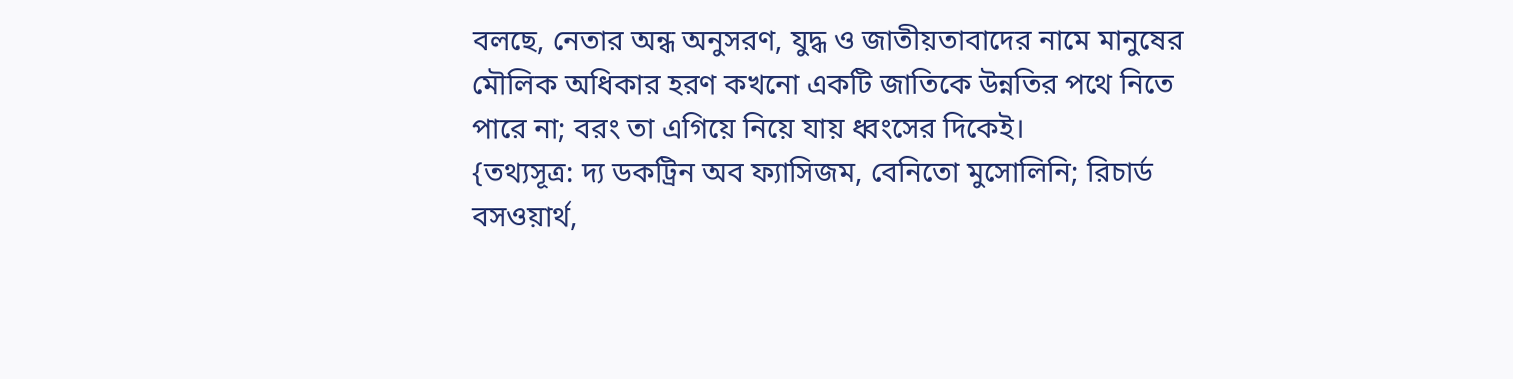বলছে, নেতার অন্ধ অনুসরণ, যুদ্ধ ও জাতীয়তাবাদের নামে মানুষের মৌলিক অধিকার হরণ কখনো একটি জাতিকে উন্নতির পথে নিতে পারে না; বরং তা এগিয়ে নিয়ে যায় ধ্বংসের দিকেই।
{তথ্যসূত্র: দ্য ডকট্রিন অব ফ্যাসিজম, বেনিতো মুসোলিনি; রিচার্ড বসওয়ার্থ,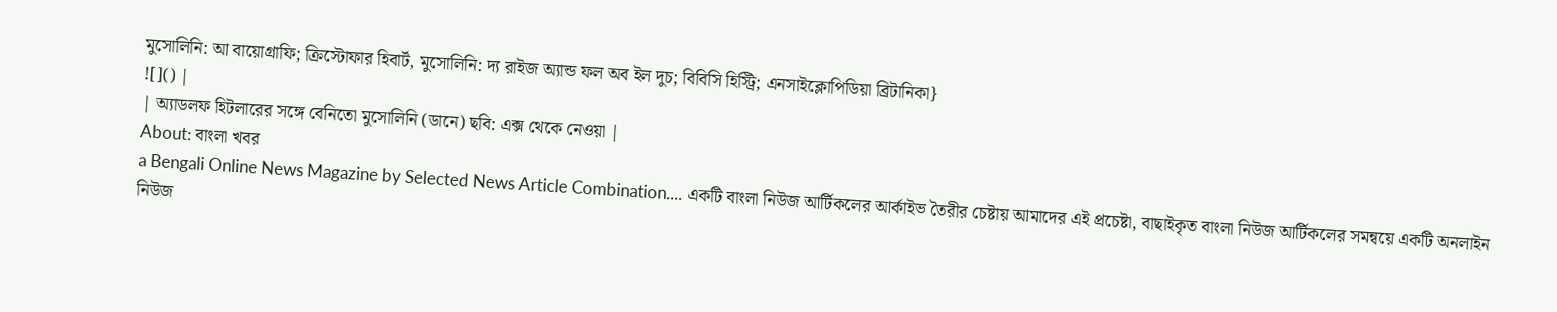মুসোলিনি: আ বায়োগ্রাফি; ক্রিস্টোফার হিবার্ট, মুসোলিনি: দ্য রাইজ অ্যান্ড ফল অব ইল দুচ; বিবিসি হিস্ট্রি; এনসাইক্লোপিডিয়া ব্রিটানিকা}
![]() |
| অ্যাডলফ হিটলারের সঙ্গে বেনিতো মুসোলিনি (ডানে) ছবি: এক্স থেকে নেওয়া |
About: বাংলা খবর
a Bengali Online News Magazine by Selected News Article Combination.... একটি বাংলা নিউজ আর্টিকলের আর্কাইভ তৈরীর চেষ্টায় আমাদের এই প্রচেষ্টা, বাছাইকৃত বাংলা নিউজ আর্টিকলের সমন্বয়ে একটি অনলাইন নিউজ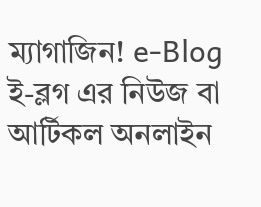ম্যাগাজিন! e-Blog ই-ব্লগ এর নিউজ বা আর্টিকল অনলাইন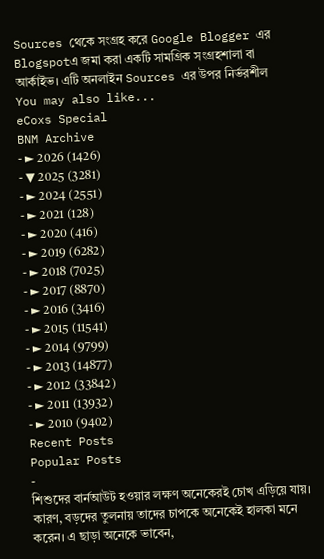Sources থেকে সংগ্রহ করে Google Blogger এর Blogspotএ জমা করা একটি সামগ্রিক সংগ্রহশালা বা আর্কাইভ। এটি অনলাইন Sources এর উপর নির্ভরশীল
You may also like...
eCoxs Special
BNM Archive
- ► 2026 (1426)
- ▼ 2025 (3281)
- ► 2024 (2551)
- ► 2021 (128)
- ► 2020 (416)
- ► 2019 (6282)
- ► 2018 (7025)
- ► 2017 (8870)
- ► 2016 (3416)
- ► 2015 (11541)
- ► 2014 (9799)
- ► 2013 (14877)
- ► 2012 (33842)
- ► 2011 (13932)
- ► 2010 (9402)
Recent Posts
Popular Posts
-
শিশুদের বার্নআউট হওয়ার লক্ষণ অনেকেরই চোখ এড়িয়ে যায়। কারণ, বড়দের তুলনায় তাদের চাপকে অনেকেই হালকা মনে করেন। এ ছাড়া অনেকে ভাবেন,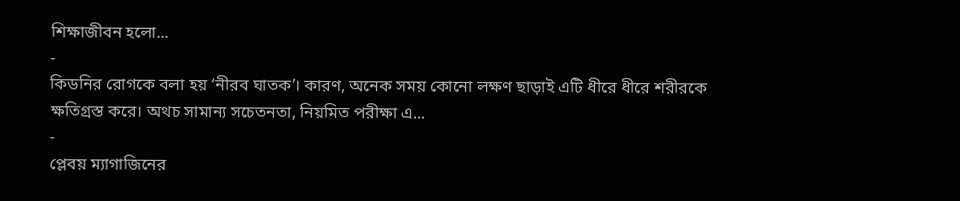শিক্ষাজীবন হলো...
-
কিডনির রোগকে বলা হয় ‘নীরব ঘাতক’। কারণ, অনেক সময় কোনো লক্ষণ ছাড়াই এটি ধীরে ধীরে শরীরকে ক্ষতিগ্রস্ত করে। অথচ সামান্য সচেতনতা, নিয়মিত পরীক্ষা এ...
-
প্লেবয় ম্যাগাজিনের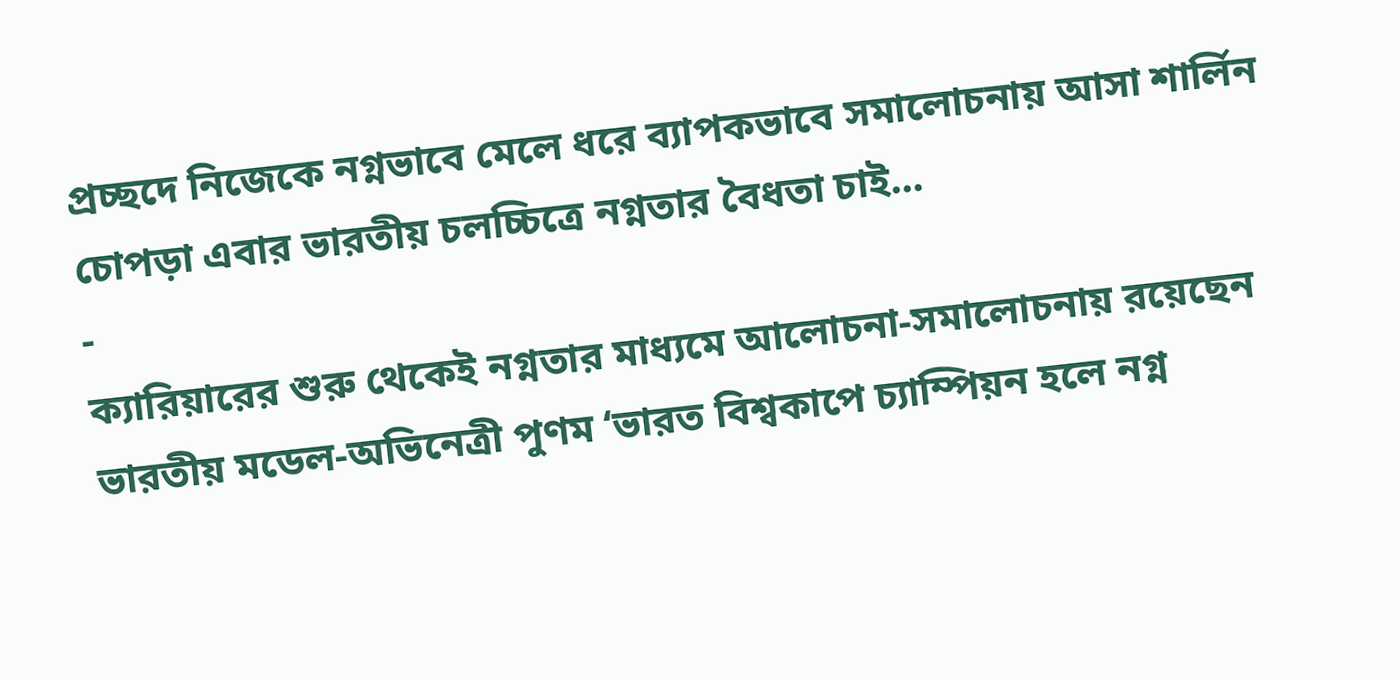প্রচ্ছদে নিজেকে নগ্নভাবে মেলে ধরে ব্যাপকভাবে সমালোচনায় আসা শার্লিন চোপড়া এবার ভারতীয় চলচ্চিত্রে নগ্নতার বৈধতা চাই...
-
ক্যারিয়ারের শুরু থেকেই নগ্নতার মাধ্যমে আলোচনা-সমালোচনায় রয়েছেন ভারতীয় মডেল-অভিনেত্রী পুণম ‘ভারত বিশ্বকাপে চ্যাম্পিয়ন হলে নগ্ন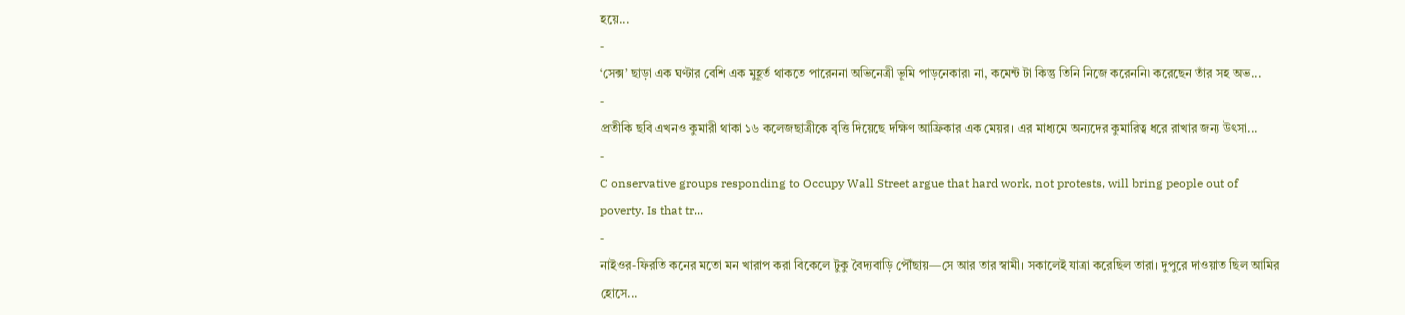হয়ে...
-
‘সেক্স’ ছাড়া এক ঘণ্টার বেশি এক মুহূর্ত থাকতে পারেননা অভিনেত্রী ভূমি পাড়নেকার৷ না, কমেন্ট টা কিন্তু তিনি নিজে করেননি৷ করেছেন তাঁর সহ অভ...
-
প্রতীকি ছবি এখনও কুমারী থাকা ১৬ কলেজছাত্রীকে বৃত্তি দিয়েছে দক্ষিণ আফ্রিকার এক মেয়র। এর মাধ্যমে অন্যদের কুমারিত্ব ধরে রাখার জন্য উৎসা...
-
C onservative groups responding to Occupy Wall Street argue that hard work, not protests, will bring people out of poverty. Is that tr...
-
নাইওর-ফিরতি কনের মতো মন খারাপ করা বিকেলে টুকু বৈদ্যবাড়ি পৌঁছায়—সে আর তার স্বামী। সকালেই যাত্রা করেছিল তারা। দুপুরে দাওয়াত ছিল আমির হোসে...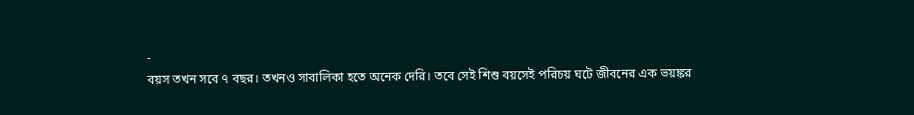-
বয়স তখন সবে ৭ বছর। তখনও সাবালিকা হতে অনেক দেরি। তবে সেই শিশু বয়সেই পরিচয় ঘটে জীবনের এক ভয়ঙ্কর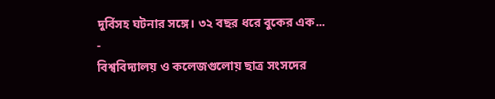দুর্বিসহ ঘটনার সঙ্গে। ৩২ বছর ধরে বুকের এক...
-
বিশ্ববিদ্যালয় ও কলেজগুলোয় ছাত্র সংসদের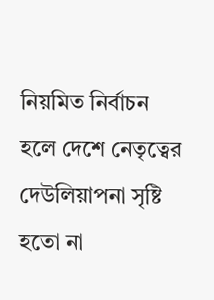নিয়মিত নির্বাচন হলে দেশে নেতৃত্বের দেউলিয়াপনা সৃষ্টি হতো না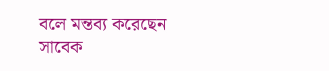বলে মন্তব্য করেছেন সাবেক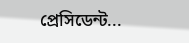প্রেসিডেন্ট...